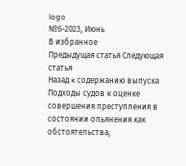logo
№6-2023, Июнь
В избранное
Предыдущая статья Следующая статья
Назад ĸ содержанию выпусĸа
Подходы судов к оценке совершения преступления в состоянии опьянения как обстоятельства,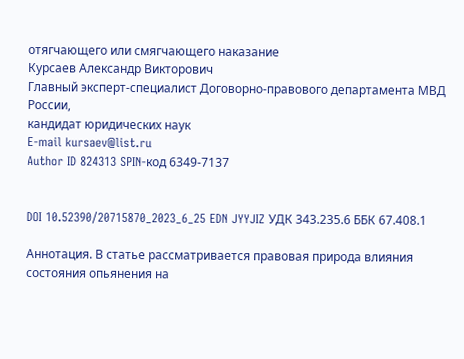отягчающего или смягчающего наказание
Курсаев Александр Викторович
Главный эксперт-специалист Договорно-правового департамента МВД России,
кандидат юридических наук
E-mail kursaev@list.ru
Author ID 824313 SPIN-код 6349-7137


DOI 10.52390/20715870_2023_6_25 EDN JYYJIZ УДК 343.235.6 ББК 67.408.1

Аннотация. В статье рассматривается правовая природа влияния состояния опьянения на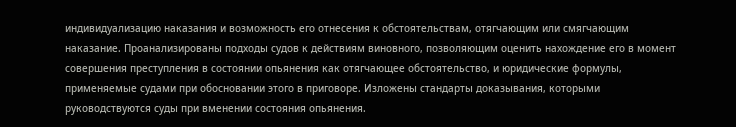индивидуализацию наказания и возможность его отнесения к обстоятельствам, отягчающим или смягчающим наказание. Проанализированы подходы судов к действиям виновного, позволяющим оценить нахождение его в момент совершения преступления в состоянии опьянения как отягчающее обстоятельство, и юридические формулы, применяемые судами при обосновании этого в приговоре. Изложены стандарты доказывания, которыми руководствуются суды при вменении состояния опьянения.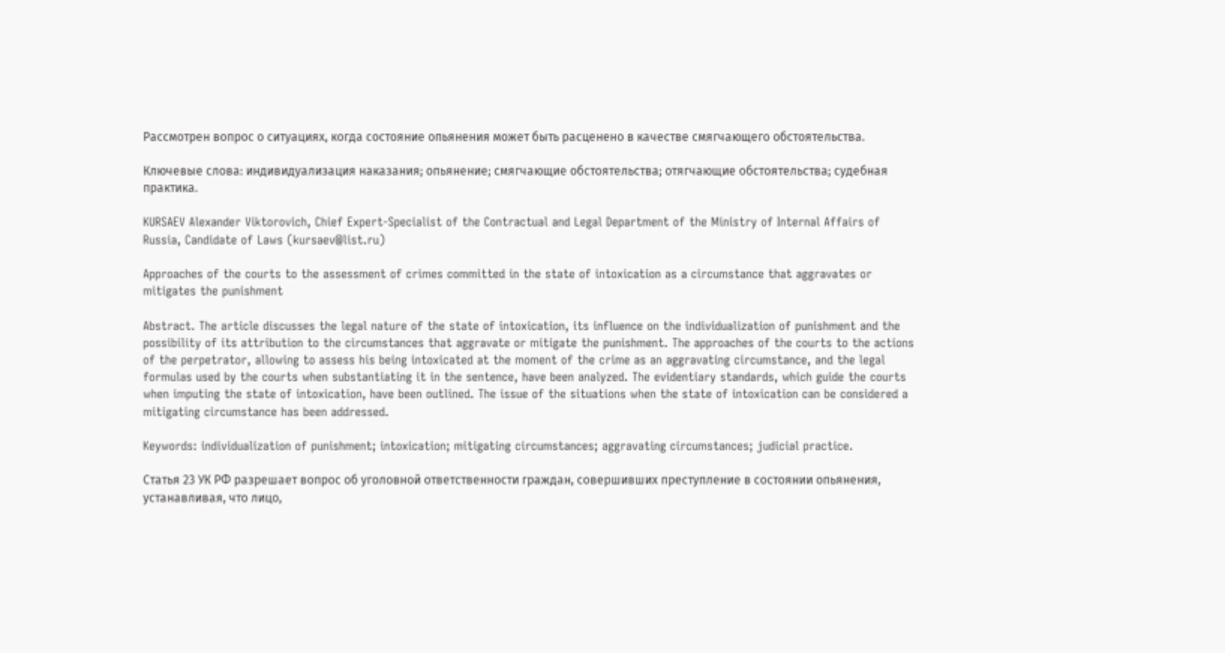Рассмотрен вопрос о ситуациях, когда состояние опьянения может быть расценено в качестве смягчающего обстоятельства.

Ключевые слова: индивидуализация наказания; опьянение; смягчающие обстоятельства; отягчающие обстоятельства; судебная практика.

KURSAEV Alexander Viktorovich, Chief Expert-Specialist of the Contractual and Legal Department of the Ministry of Internal Affairs of Russia, Candidate of Laws (kursaev@list.ru)

Approaches of the courts to the assessment of crimes committed in the state of intoxication as a circumstance that aggravates or mitigates the punishment

Abstract. The article discusses the legal nature of the state of intoxication, its influence on the individualization of punishment and the possibility of its attribution to the circumstances that aggravate or mitigate the punishment. The approaches of the courts to the actions of the perpetrator, allowing to assess his being intoxicated at the moment of the crime as an aggravating circumstance, and the legal formulas used by the courts when substantiating it in the sentence, have been analyzed. The evidentiary standards, which guide the courts when imputing the state of intoxication, have been outlined. The issue of the situations when the state of intoxication can be considered a mitigating circumstance has been addressed.

Keywords: individualization of punishment; intoxication; mitigating circumstances; aggravating circumstances; judicial practice.

Статья 23 УК РФ разрешает вопрос об уголовной ответственности граждан, совершивших преступление в состоянии опьянения, устанавливая, что лицо,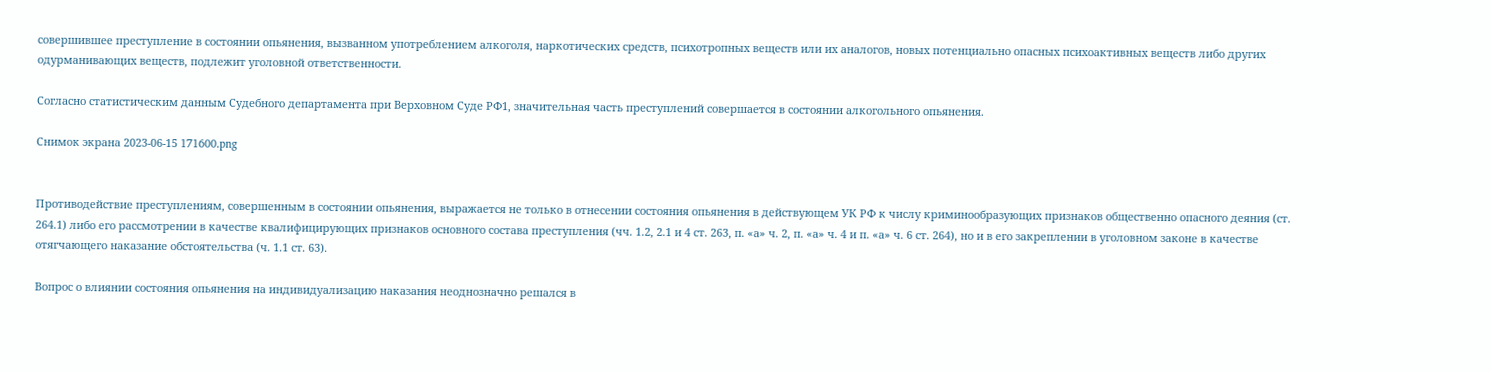совершившее преступление в состоянии опьянения, вызванном употреблением алкоголя, наркотических средств, психотропных веществ или их аналогов, новых потенциально опасных психоактивных веществ либо других одурманивающих веществ, подлежит уголовной ответственности.

Согласно статистическим данным Судебного департамента при Верховном Суде РФ1, значительная часть преступлений совершается в состоянии алкогольного опьянения.

Снимок экрана 2023-06-15 171600.png


Противодействие преступлениям, совершенным в состоянии опьянения, выражается не только в отнесении состояния опьянения в действующем УК РФ к числу криминообразующих признаков общественно опасного деяния (ст. 264.1) либо его рассмотрении в качестве квалифицирующих признаков основного состава преступления (чч. 1.2, 2.1 и 4 ст. 263, п. «а» ч. 2, п. «а» ч. 4 и п. «а» ч. 6 ст. 264), но и в его закреплении в уголовном законе в качестве отягчающего наказание обстоятельства (ч. 1.1 ст. 63).

Вопрос о влиянии состояния опьянения на индивидуализацию наказания неоднозначно решался в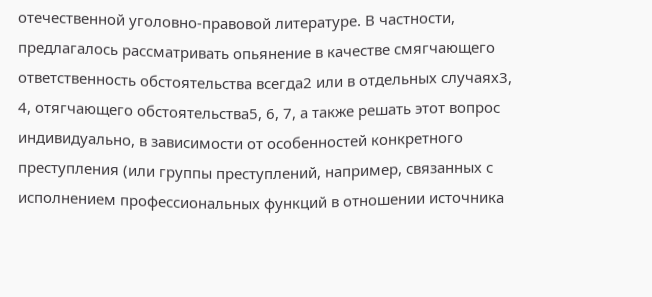отечественной уголовно-правовой литературе. В частности, предлагалось рассматривать опьянение в качестве смягчающего ответственность обстоятельства всегда2 или в отдельных случаях3, 4, отягчающего обстоятельства5, 6, 7, а также решать этот вопрос индивидуально, в зависимости от особенностей конкретного преступления (или группы преступлений, например, связанных с исполнением профессиональных функций в отношении источника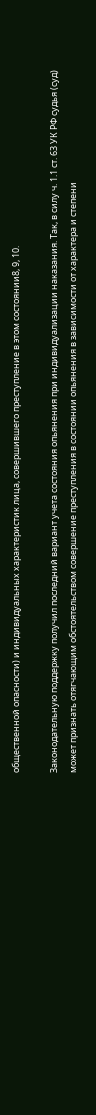общественной опасности) и индивидуальных характеристик лица, совершившего преступление в этом состоянии8, 9, 10.

Законодательную поддержку получил последний вариант учета состояния опьянения при индивидуализации наказания. Так, в силу ч. 1.1 ст. 63 УК РФ судья (суд) может признать отягчающим обстоятельством совершение преступления в состоянии опьянения в зависимости от характера и степени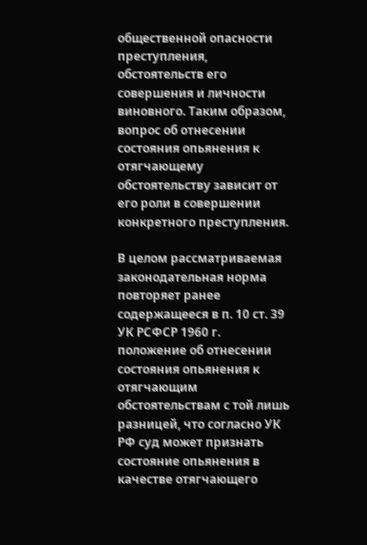общественной опасности преступления, обстоятельств его совершения и личности виновного. Таким образом, вопрос об отнесении состояния опьянения к отягчающему обстоятельству зависит от его роли в совершении конкретного преступления.

В целом рассматриваемая законодательная норма повторяет ранее содержащееся в п. 10 ст. 39 УК РСФСР 1960 г. положение об отнесении состояния опьянения к отягчающим обстоятельствам с той лишь разницей, что согласно УК РФ суд может признать состояние опьянения в качестве отягчающего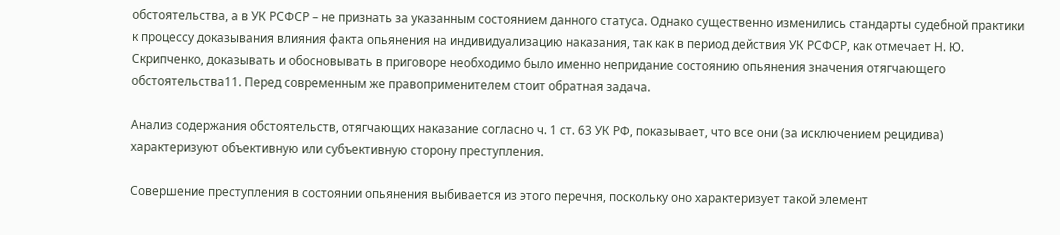обстоятельства, а в УК РСФСР – не признать за указанным состоянием данного статуса. Однако существенно изменились стандарты судебной практики к процессу доказывания влияния факта опьянения на индивидуализацию наказания, так как в период действия УК РСФСР, как отмечает Н. Ю. Скрипченко, доказывать и обосновывать в приговоре необходимо было именно непридание состоянию опьянения значения отягчающего обстоятельства11. Перед современным же правоприменителем стоит обратная задача.

Анализ содержания обстоятельств, отягчающих наказание согласно ч. 1 ст. 63 УК РФ, показывает, что все они (за исключением рецидива) характеризуют объективную или субъективную сторону преступления.

Совершение преступления в состоянии опьянения выбивается из этого перечня, поскольку оно характеризует такой элемент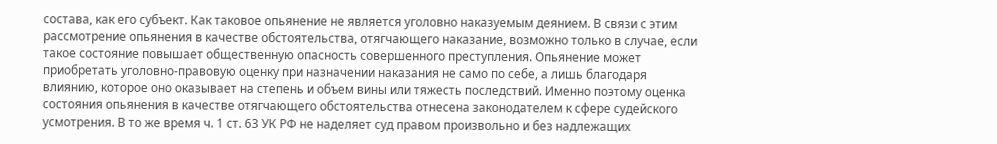состава, как его субъект. Как таковое опьянение не является уголовно наказуемым деянием. В связи с этим рассмотрение опьянения в качестве обстоятельства, отягчающего наказание, возможно только в случае, если такое состояние повышает общественную опасность совершенного преступления. Опьянение может приобретать уголовно-правовую оценку при назначении наказания не само по себе, а лишь благодаря влиянию, которое оно оказывает на степень и объем вины или тяжесть последствий. Именно поэтому оценка состояния опьянения в качестве отягчающего обстоятельства отнесена законодателем к сфере судейского усмотрения. В то же время ч. 1 ст. 63 УК РФ не наделяет суд правом произвольно и без надлежащих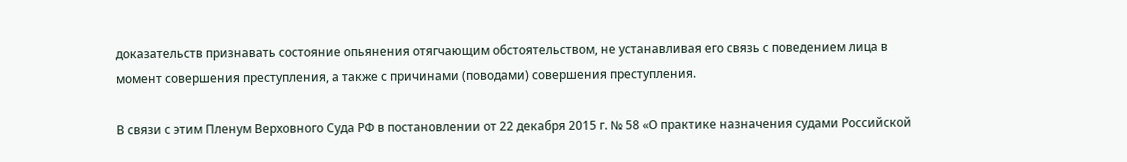доказательств признавать состояние опьянения отягчающим обстоятельством, не устанавливая его связь с поведением лица в момент совершения преступления, а также с причинами (поводами) совершения преступления.

В связи с этим Пленум Верховного Суда РФ в постановлении от 22 декабря 2015 г. № 58 «О практике назначения судами Российской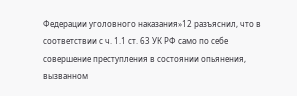Федерации уголовного наказания»12 разъяснил, что в соответствии с ч. 1.1 ст. 63 УК РФ само по себе совершение преступления в состоянии опьянения, вызванном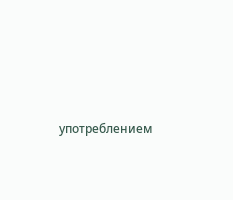употреблением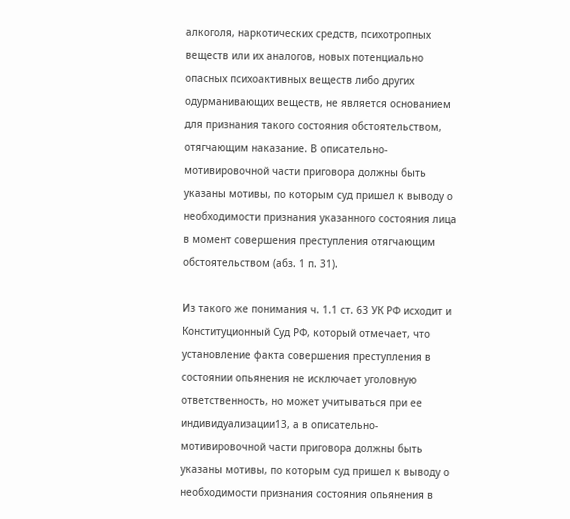алкоголя, наркотических средств, психотропных веществ или их аналогов, новых потенциально опасных психоактивных веществ либо других одурманивающих веществ, не является основанием для признания такого состояния обстоятельством, отягчающим наказание. В описательно-мотивировочной части приговора должны быть указаны мотивы, по которым суд пришел к выводу о необходимости признания указанного состояния лица в момент совершения преступления отягчающим обстоятельством (абз. 1 п. 31).

Из такого же понимания ч. 1.1 ст. 63 УК РФ исходит и Конституционный Суд РФ, который отмечает, что установление факта совершения преступления в состоянии опьянения не исключает уголовную ответственность, но может учитываться при ее индивидуализации13, а в описательно-мотивировочной части приговора должны быть указаны мотивы, по которым суд пришел к выводу о необходимости признания состояния опьянения в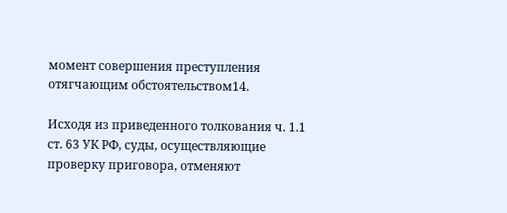момент совершения преступления отягчающим обстоятельством14.

Исходя из приведенного толкования ч. 1.1 ст. 63 УК РФ, суды, осуществляющие проверку приговора, отменяют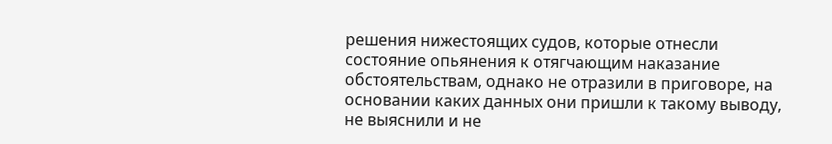решения нижестоящих судов, которые отнесли состояние опьянения к отягчающим наказание обстоятельствам, однако не отразили в приговоре, на основании каких данных они пришли к такому выводу, не выяснили и не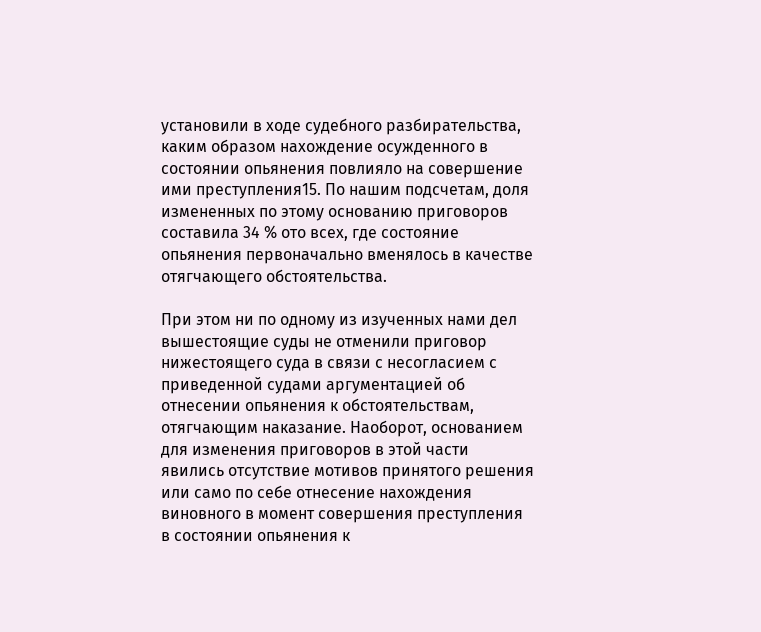установили в ходе судебного разбирательства, каким образом нахождение осужденного в состоянии опьянения повлияло на совершение ими преступления15. По нашим подсчетам, доля измененных по этому основанию приговоров составила 34 % ото всех, где состояние опьянения первоначально вменялось в качестве отягчающего обстоятельства.

При этом ни по одному из изученных нами дел вышестоящие суды не отменили приговор нижестоящего суда в связи с несогласием с приведенной судами аргументацией об отнесении опьянения к обстоятельствам, отягчающим наказание. Наоборот, основанием для изменения приговоров в этой части явились отсутствие мотивов принятого решения или само по себе отнесение нахождения виновного в момент совершения преступления в состоянии опьянения к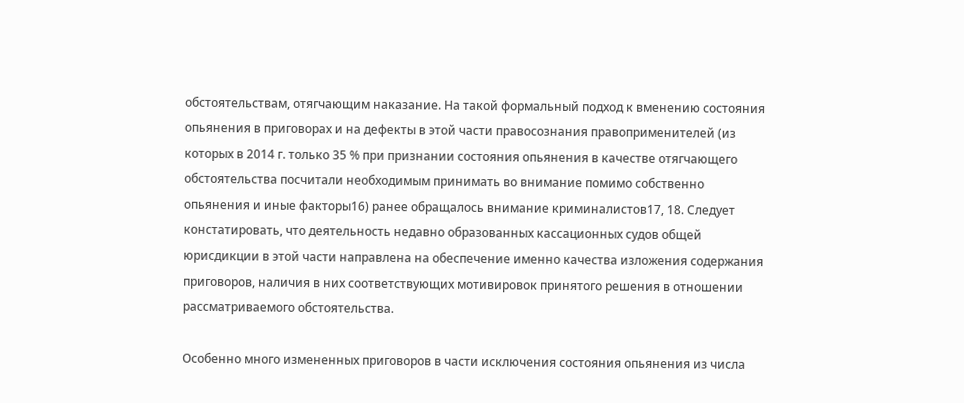обстоятельствам, отягчающим наказание. На такой формальный подход к вменению состояния опьянения в приговорах и на дефекты в этой части правосознания правоприменителей (из которых в 2014 г. только 35 % при признании состояния опьянения в качестве отягчающего обстоятельства посчитали необходимым принимать во внимание помимо собственно опьянения и иные факторы16) ранее обращалось внимание криминалистов17, 18. Следует констатировать, что деятельность недавно образованных кассационных судов общей юрисдикции в этой части направлена на обеспечение именно качества изложения содержания приговоров, наличия в них соответствующих мотивировок принятого решения в отношении рассматриваемого обстоятельства.

Особенно много измененных приговоров в части исключения состояния опьянения из числа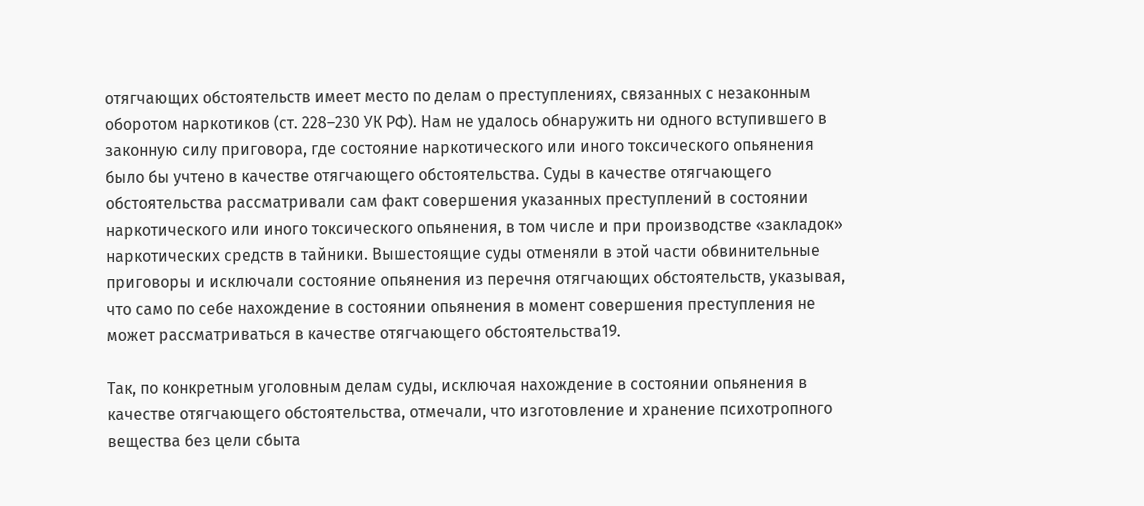отягчающих обстоятельств имеет место по делам о преступлениях, связанных с незаконным оборотом наркотиков (ст. 228–230 УК РФ). Нам не удалось обнаружить ни одного вступившего в законную силу приговора, где состояние наркотического или иного токсического опьянения было бы учтено в качестве отягчающего обстоятельства. Суды в качестве отягчающего обстоятельства рассматривали сам факт совершения указанных преступлений в состоянии наркотического или иного токсического опьянения, в том числе и при производстве «закладок» наркотических средств в тайники. Вышестоящие суды отменяли в этой части обвинительные приговоры и исключали состояние опьянения из перечня отягчающих обстоятельств, указывая, что само по себе нахождение в состоянии опьянения в момент совершения преступления не может рассматриваться в качестве отягчающего обстоятельства19.

Так, по конкретным уголовным делам суды, исключая нахождение в состоянии опьянения в качестве отягчающего обстоятельства, отмечали, что изготовление и хранение психотропного вещества без цели сбыта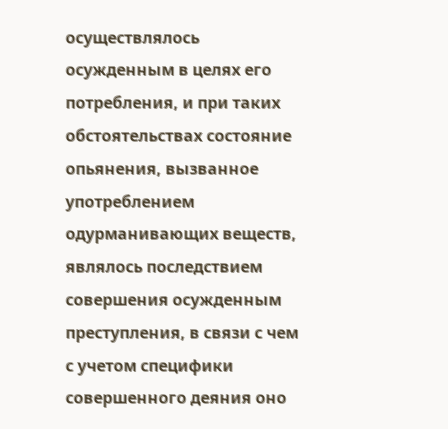осуществлялось осужденным в целях его потребления, и при таких обстоятельствах состояние опьянения, вызванное употреблением одурманивающих веществ, являлось последствием совершения осужденным преступления, в связи с чем с учетом специфики совершенного деяния оно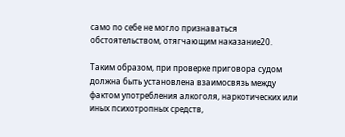само по себе не могло признаваться обстоятельством, отягчающим наказание20.

Таким образом, при проверке приговора судом должна быть установлена взаимосвязь между фактом употребления алкоголя, наркотических или иных психотропных средств,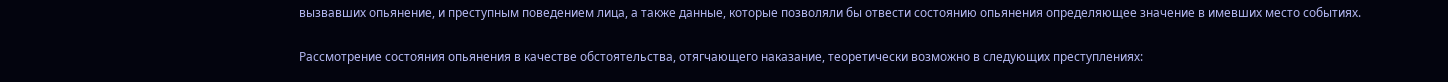вызвавших опьянение, и преступным поведением лица, а также данные, которые позволяли бы отвести состоянию опьянения определяющее значение в имевших место событиях.

Рассмотрение состояния опьянения в качестве обстоятельства, отягчающего наказание, теоретически возможно в следующих преступлениях: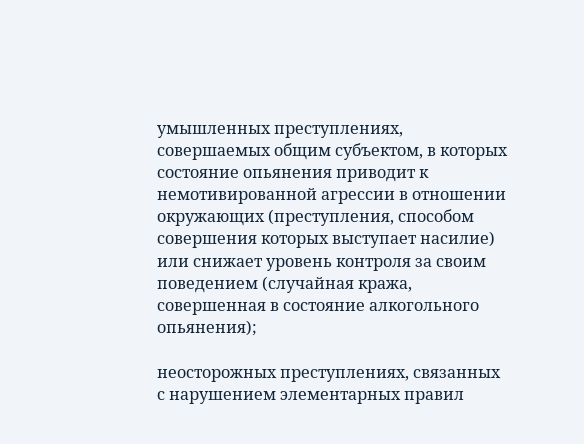умышленных преступлениях, совершаемых общим субъектом, в которых состояние опьянения приводит к немотивированной агрессии в отношении окружающих (преступления, способом совершения которых выступает насилие) или снижает уровень контроля за своим поведением (случайная кража, совершенная в состояние алкогольного опьянения);

неосторожных преступлениях, связанных с нарушением элементарных правил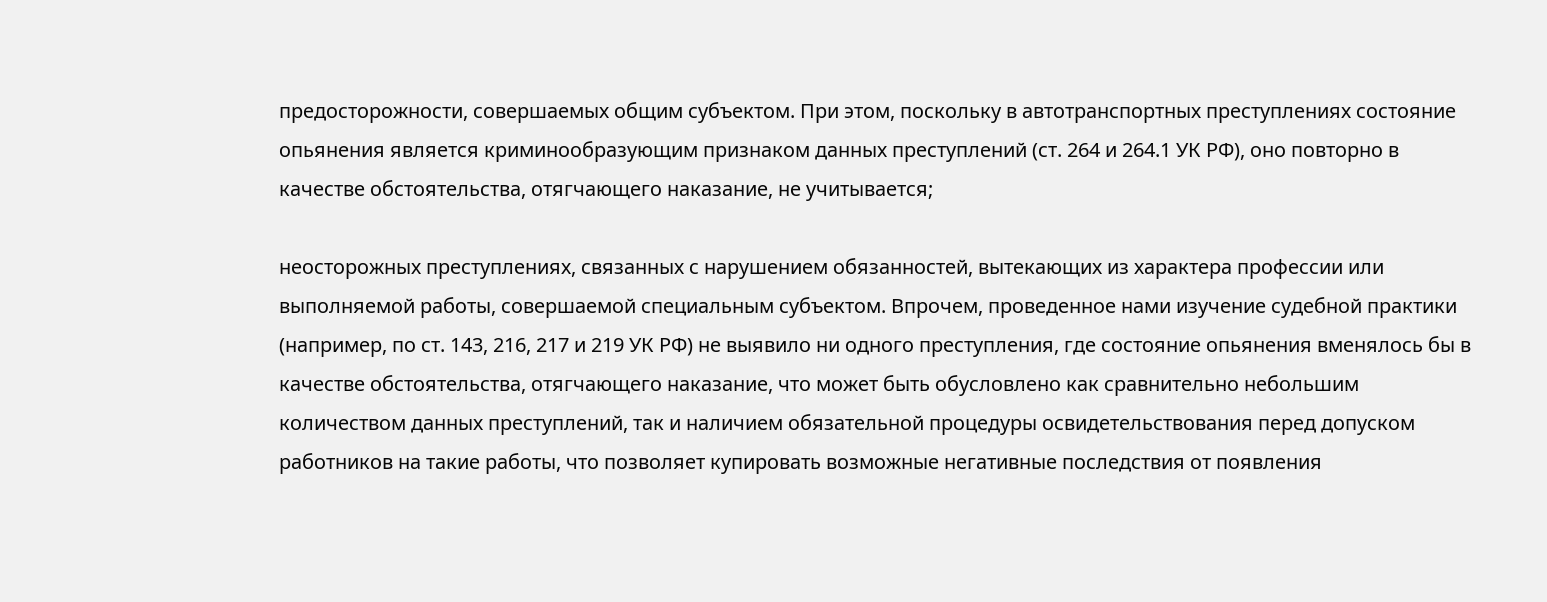предосторожности, совершаемых общим субъектом. При этом, поскольку в автотранспортных преступлениях состояние опьянения является криминообразующим признаком данных преступлений (ст. 264 и 264.1 УК РФ), оно повторно в качестве обстоятельства, отягчающего наказание, не учитывается;

неосторожных преступлениях, связанных с нарушением обязанностей, вытекающих из характера профессии или выполняемой работы, совершаемой специальным субъектом. Впрочем, проведенное нами изучение судебной практики (например, по ст. 143, 216, 217 и 219 УК РФ) не выявило ни одного преступления, где состояние опьянения вменялось бы в качестве обстоятельства, отягчающего наказание, что может быть обусловлено как сравнительно небольшим количеством данных преступлений, так и наличием обязательной процедуры освидетельствования перед допуском работников на такие работы, что позволяет купировать возможные негативные последствия от появления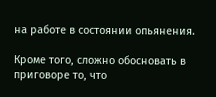на работе в состоянии опьянения.

Кроме того, сложно обосновать в приговоре то, что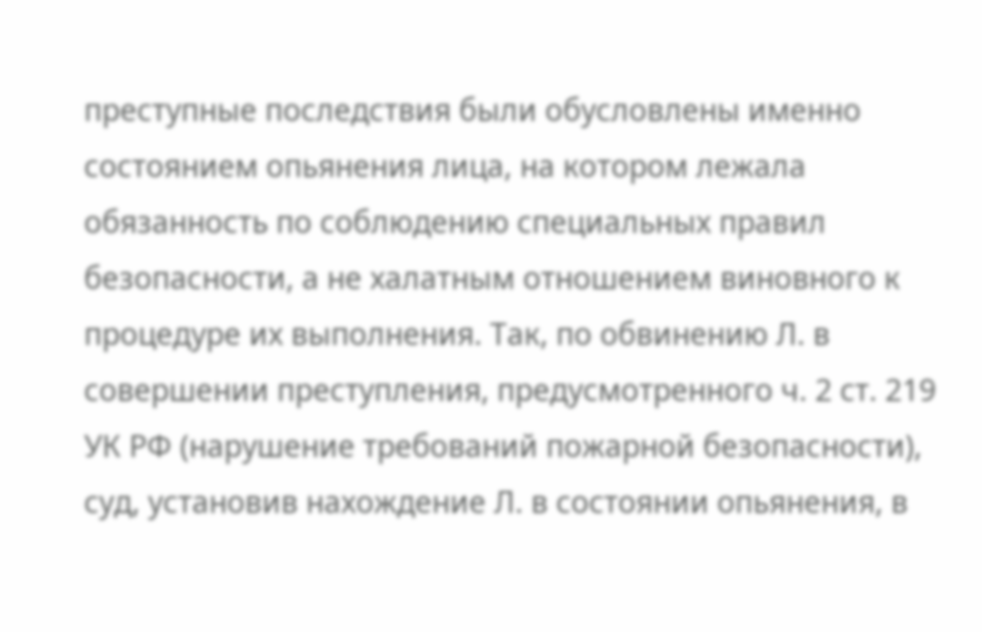преступные последствия были обусловлены именно состоянием опьянения лица, на котором лежала обязанность по соблюдению специальных правил безопасности, а не халатным отношением виновного к процедуре их выполнения. Так, по обвинению Л. в совершении преступления, предусмотренного ч. 2 ст. 219 УК РФ (нарушение требований пожарной безопасности), суд, установив нахождение Л. в состоянии опьянения, в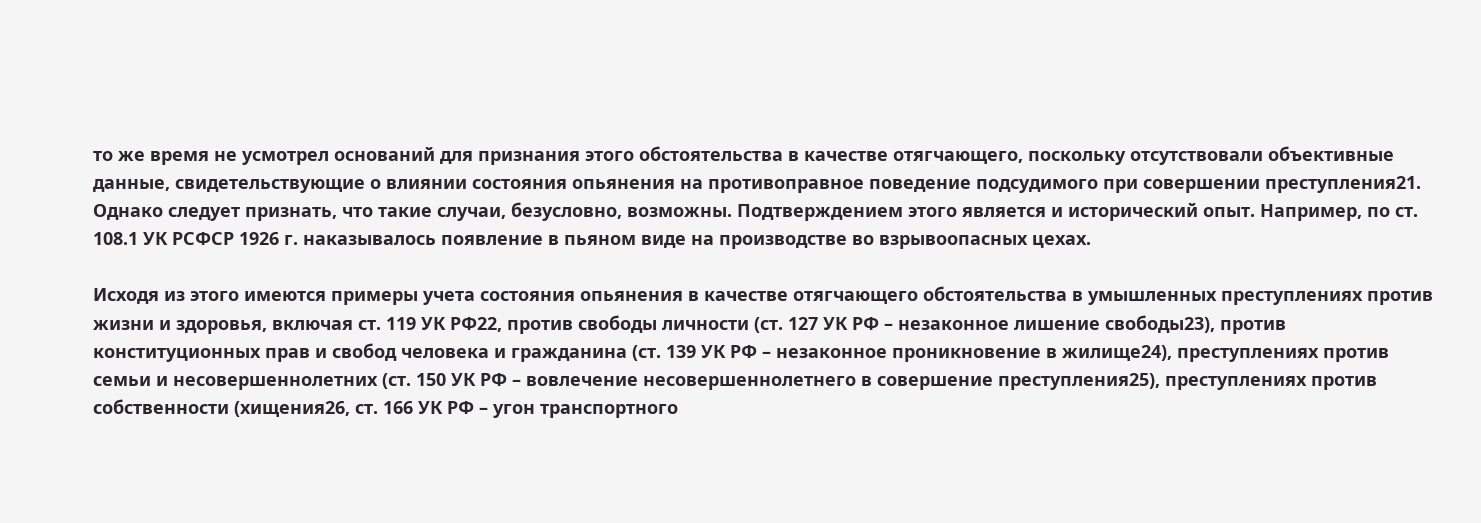то же время не усмотрел оснований для признания этого обстоятельства в качестве отягчающего, поскольку отсутствовали объективные данные, свидетельствующие о влиянии состояния опьянения на противоправное поведение подсудимого при совершении преступления21. Однако следует признать, что такие случаи, безусловно, возможны. Подтверждением этого является и исторический опыт. Например, по ст. 108.1 УК РСФСР 1926 г. наказывалось появление в пьяном виде на производстве во взрывоопасных цехах.

Исходя из этого имеются примеры учета состояния опьянения в качестве отягчающего обстоятельства в умышленных преступлениях против жизни и здоровья, включая ст. 119 УК РФ22, против свободы личности (ст. 127 УК РФ – незаконное лишение свободы23), против конституционных прав и свобод человека и гражданина (ст. 139 УК РФ – незаконное проникновение в жилище24), преступлениях против семьи и несовершеннолетних (ст. 150 УК РФ – вовлечение несовершеннолетнего в совершение преступления25), преступлениях против собственности (хищения26, ст. 166 УК РФ – угон транспортного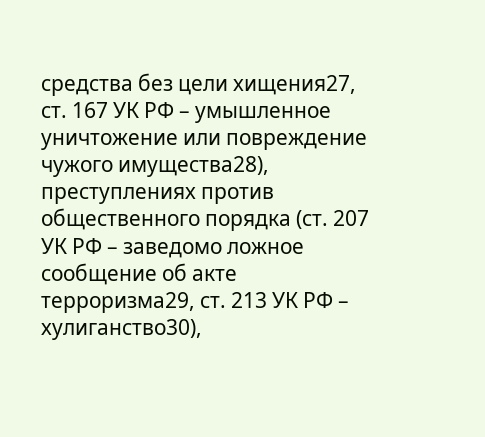средства без цели хищения27, ст. 167 УК РФ – умышленное уничтожение или повреждение чужого имущества28), преступлениях против общественного порядка (ст. 207 УК РФ – заведомо ложное сообщение об акте терроризма29, ст. 213 УК РФ – хулиганство30),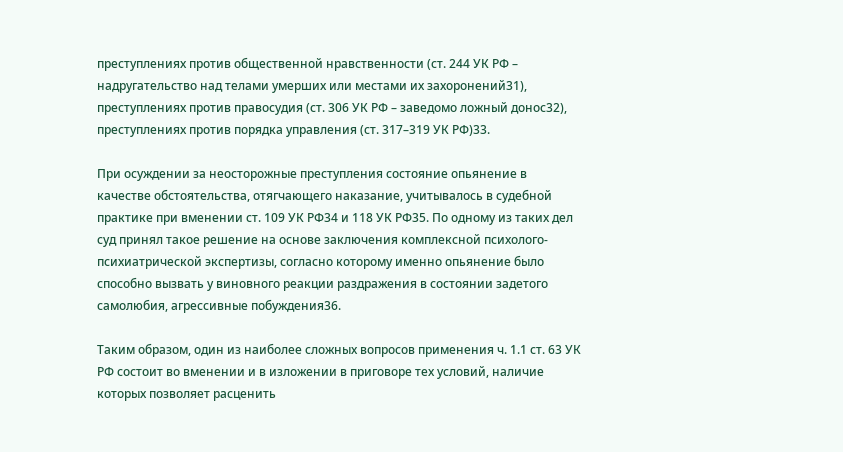преступлениях против общественной нравственности (ст. 244 УК РФ – надругательство над телами умерших или местами их захоронений31), преступлениях против правосудия (ст. 306 УК РФ – заведомо ложный донос32), преступлениях против порядка управления (ст. 317–319 УК РФ)33.

При осуждении за неосторожные преступления состояние опьянение в качестве обстоятельства, отягчающего наказание, учитывалось в судебной практике при вменении ст. 109 УК РФ34 и 118 УК РФ35. По одному из таких дел суд принял такое решение на основе заключения комплексной психолого-психиатрической экспертизы, согласно которому именно опьянение было способно вызвать у виновного реакции раздражения в состоянии задетого самолюбия, агрессивные побуждения36.

Таким образом, один из наиболее сложных вопросов применения ч. 1.1 ст. 63 УК РФ состоит во вменении и в изложении в приговоре тех условий, наличие которых позволяет расценить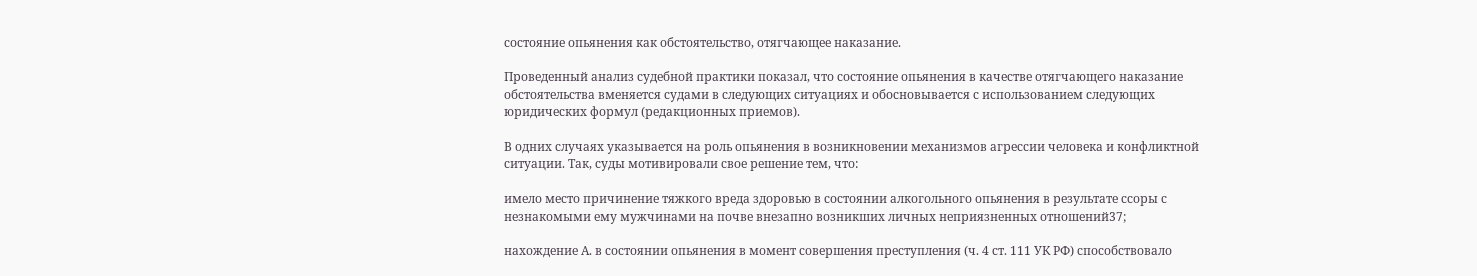состояние опьянения как обстоятельство, отягчающее наказание.

Проведенный анализ судебной практики показал, что состояние опьянения в качестве отягчающего наказание обстоятельства вменяется судами в следующих ситуациях и обосновывается с использованием следующих юридических формул (редакционных приемов).

В одних случаях указывается на роль опьянения в возникновении механизмов агрессии человека и конфликтной ситуации. Так, суды мотивировали свое решение тем, что:

имело место причинение тяжкого вреда здоровью в состоянии алкогольного опьянения в результате ссоры с незнакомыми ему мужчинами на почве внезапно возникших личных неприязненных отношений37;

нахождение А. в состоянии опьянения в момент совершения преступления (ч. 4 ст. 111 УК РФ) способствовало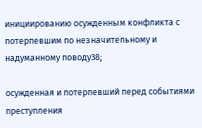инициированию осужденным конфликта с потерпевшим по незначительному и надуманному поводу38;

осужденная и потерпевший перед событиями преступления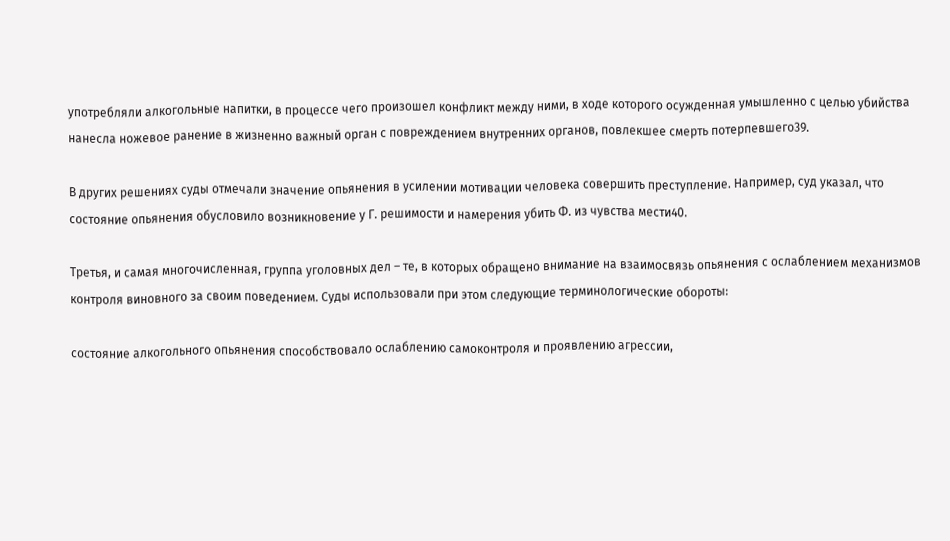употребляли алкогольные напитки, в процессе чего произошел конфликт между ними, в ходе которого осужденная умышленно с целью убийства нанесла ножевое ранение в жизненно важный орган с повреждением внутренних органов, повлекшее смерть потерпевшего39.

В других решениях суды отмечали значение опьянения в усилении мотивации человека совершить преступление. Например, суд указал, что состояние опьянения обусловило возникновение у Г. решимости и намерения убить Ф. из чувства мести40.

Третья, и самая многочисленная, группа уголовных дел – те, в которых обращено внимание на взаимосвязь опьянения с ослаблением механизмов контроля виновного за своим поведением. Суды использовали при этом следующие терминологические обороты:

состояние алкогольного опьянения способствовало ослаблению самоконтроля и проявлению агрессии,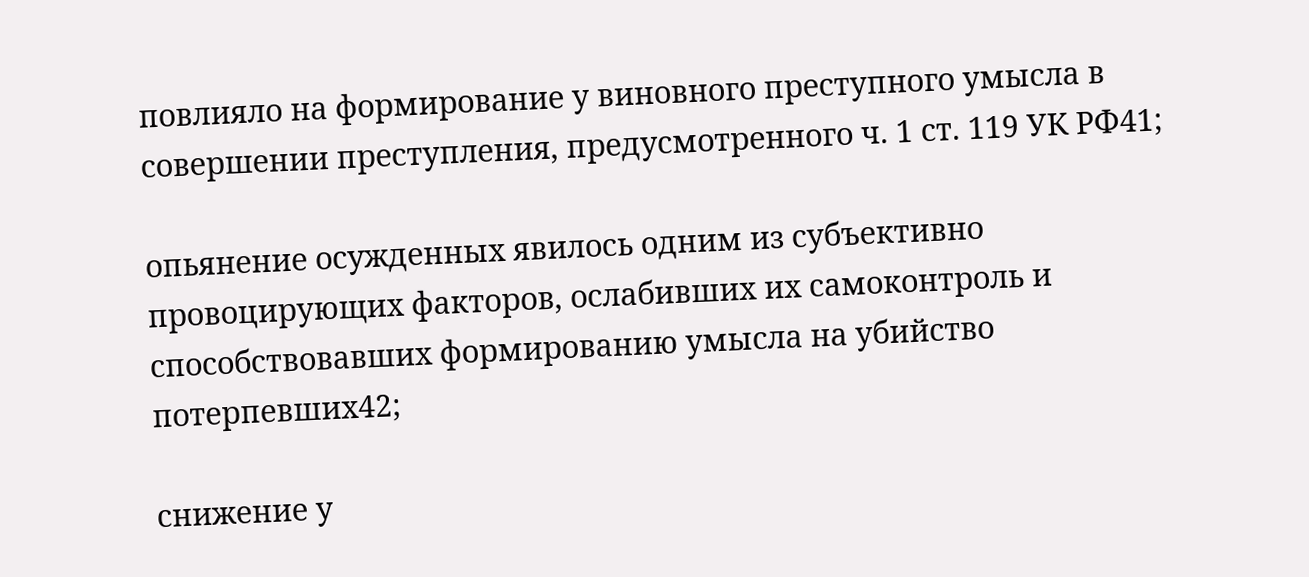повлияло на формирование у виновного преступного умысла в совершении преступления, предусмотренного ч. 1 ст. 119 УК РФ41;

опьянение осужденных явилось одним из субъективно провоцирующих факторов, ослабивших их самоконтроль и способствовавших формированию умысла на убийство потерпевших42;

снижение у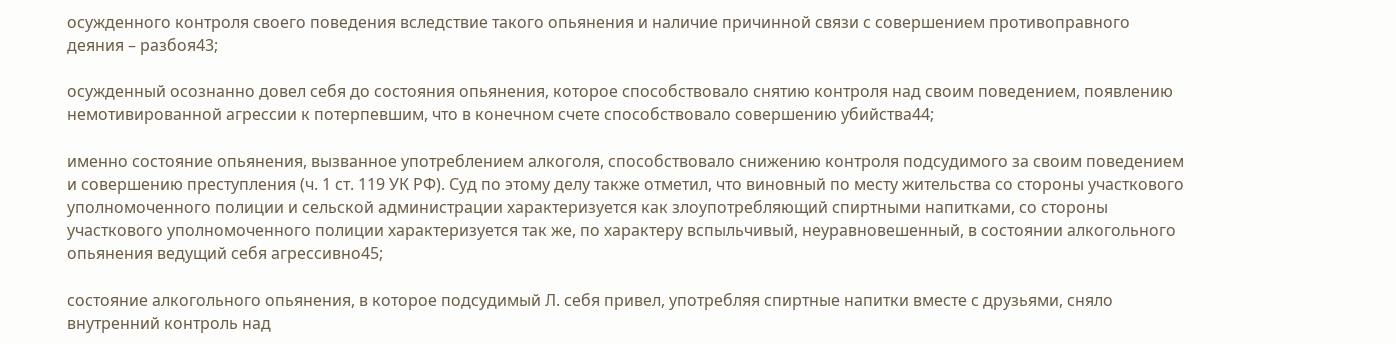осужденного контроля своего поведения вследствие такого опьянения и наличие причинной связи с совершением противоправного деяния – разбоя43;

осужденный осознанно довел себя до состояния опьянения, которое способствовало снятию контроля над своим поведением, появлению немотивированной агрессии к потерпевшим, что в конечном счете способствовало совершению убийства44;

именно состояние опьянения, вызванное употреблением алкоголя, способствовало снижению контроля подсудимого за своим поведением и совершению преступления (ч. 1 ст. 119 УК РФ). Суд по этому делу также отметил, что виновный по месту жительства со стороны участкового уполномоченного полиции и сельской администрации характеризуется как злоупотребляющий спиртными напитками, со стороны участкового уполномоченного полиции характеризуется так же, по характеру вспыльчивый, неуравновешенный, в состоянии алкогольного опьянения ведущий себя агрессивно45;

состояние алкогольного опьянения, в которое подсудимый Л. себя привел, употребляя спиртные напитки вместе с друзьями, сняло внутренний контроль над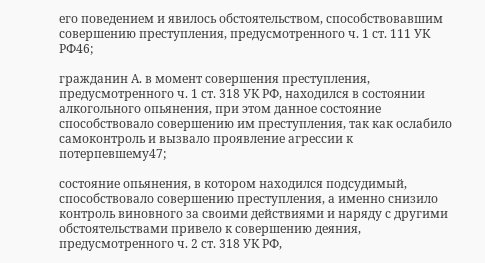его поведением и явилось обстоятельством, способствовавшим совершению преступления, предусмотренного ч. 1 ст. 111 УК РФ46;

гражданин А. в момент совершения преступления, предусмотренного ч. 1 ст. 318 УК РФ, находился в состоянии алкогольного опьянения, при этом данное состояние способствовало совершению им преступления, так как ослабило самоконтроль и вызвало проявление агрессии к потерпевшему47;

состояние опьянения, в котором находился подсудимый, способствовало совершению преступления, а именно снизило контроль виновного за своими действиями и наряду с другими обстоятельствами привело к совершению деяния, предусмотренного ч. 2 ст. 318 УК РФ,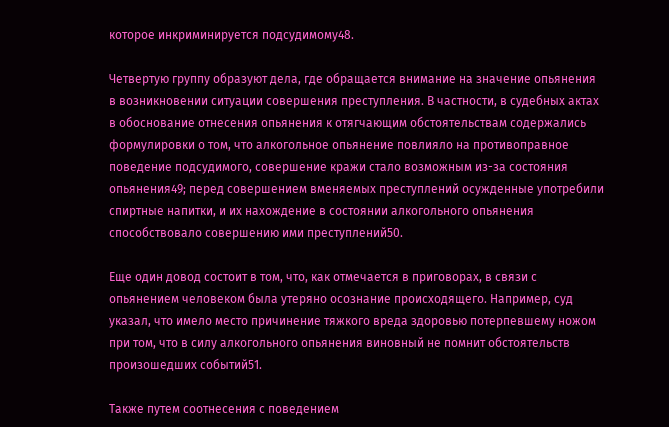которое инкриминируется подсудимому48.

Четвертую группу образуют дела, где обращается внимание на значение опьянения в возникновении ситуации совершения преступления. В частности, в судебных актах в обоснование отнесения опьянения к отягчающим обстоятельствам содержались формулировки о том, что алкогольное опьянение повлияло на противоправное поведение подсудимого, совершение кражи стало возможным из-за состояния опьянения49; перед совершением вменяемых преступлений осужденные употребили спиртные напитки, и их нахождение в состоянии алкогольного опьянения способствовало совершению ими преступлений50.

Еще один довод состоит в том, что, как отмечается в приговорах, в связи с опьянением человеком была утеряно осознание происходящего. Например, суд указал, что имело место причинение тяжкого вреда здоровью потерпевшему ножом при том, что в силу алкогольного опьянения виновный не помнит обстоятельств произошедших событий51.

Также путем соотнесения с поведением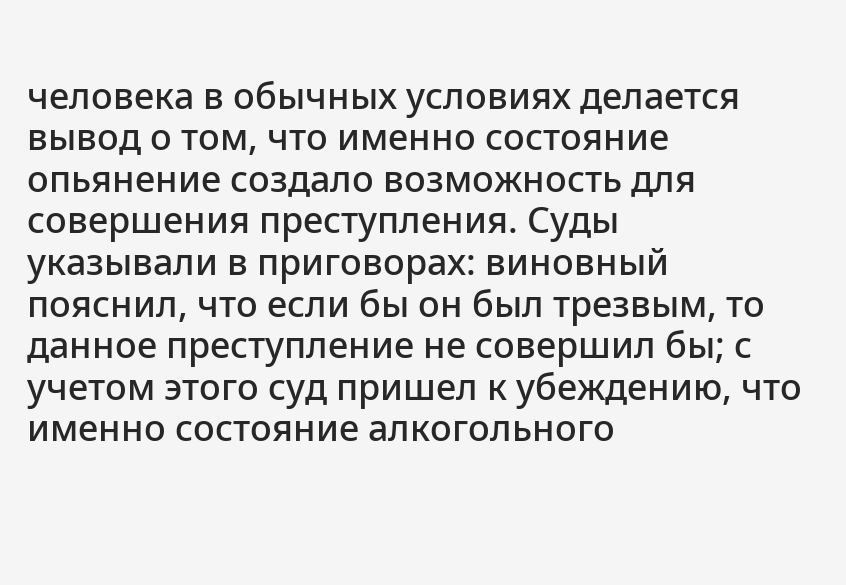человека в обычных условиях делается вывод о том, что именно состояние опьянение создало возможность для совершения преступления. Суды указывали в приговорах: виновный пояснил, что если бы он был трезвым, то данное преступление не совершил бы; с учетом этого суд пришел к убеждению, что именно состояние алкогольного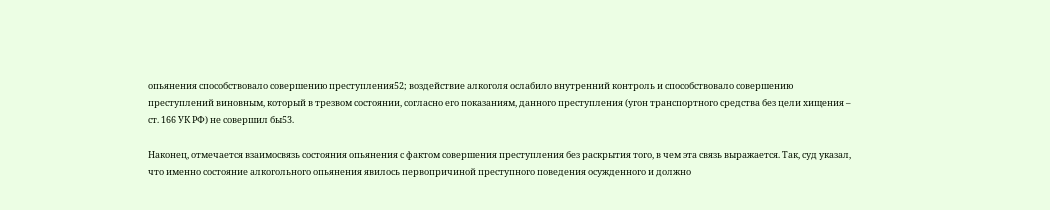опьянения способствовало совершению преступления52; воздействие алкоголя ослабило внутренний контроль и способствовало совершению преступлений виновным, который в трезвом состоянии, согласно его показаниям, данного преступления (угон транспортного средства без цели хищения – ст. 166 УК РФ) не совершил бы53.

Наконец, отмечается взаимосвязь состояния опьянения с фактом совершения преступления без раскрытия того, в чем эта связь выражается. Так, суд указал, что именно состояние алкогольного опьянения явилось первопричиной преступного поведения осужденного и должно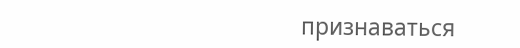признаваться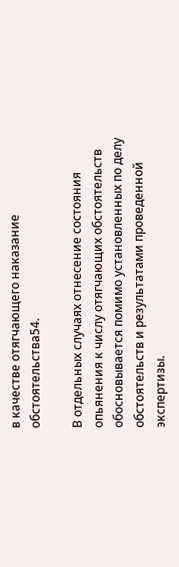в качестве отягчающего наказание обстоятельства54.

В отдельных случаях отнесение состояния опьянения к числу отягчающих обстоятельств обосновывается помимо установленных по делу обстоятельств и результатами проведенной экспертизы.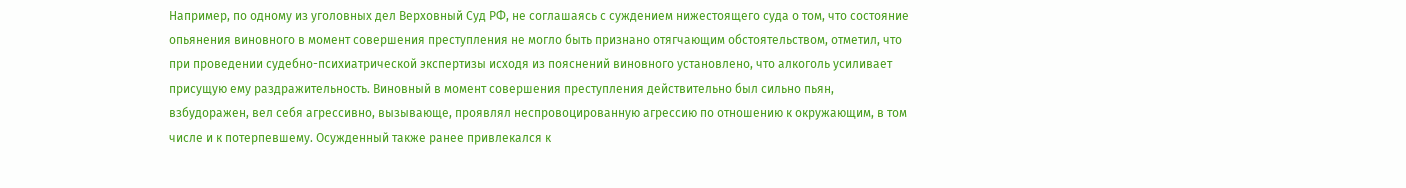Например, по одному из уголовных дел Верховный Суд РФ, не соглашаясь с суждением нижестоящего суда о том, что состояние опьянения виновного в момент совершения преступления не могло быть признано отягчающим обстоятельством, отметил, что при проведении судебно-психиатрической экспертизы исходя из пояснений виновного установлено, что алкоголь усиливает присущую ему раздражительность. Виновный в момент совершения преступления действительно был сильно пьян, взбудоражен, вел себя агрессивно, вызывающе, проявлял неспровоцированную агрессию по отношению к окружающим, в том числе и к потерпевшему. Осужденный также ранее привлекался к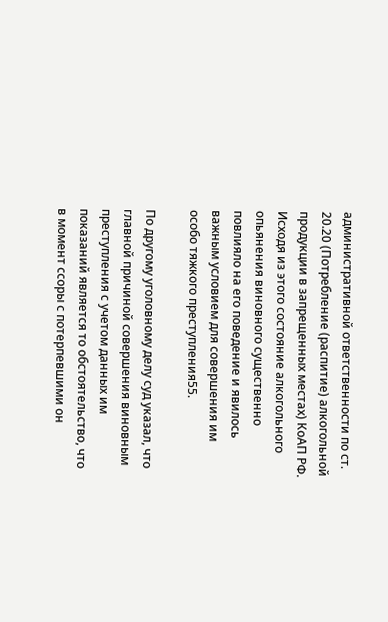административной ответственности по ст. 20.20 (Потребление (распитие) алкогольной продукции в запрещенных местах) КоАП РФ. Исходя из этого состояние алкогольного опьянения виновного существенно повлияло на его поведение и явилось важным условием для совершения им особо тяжкого преступления55.

По другому уголовному делу суд указал, что главной причиной совершения виновным преступления с учетом данных им показаний является то обстоятельство, что в момент ссоры с потерпевшими он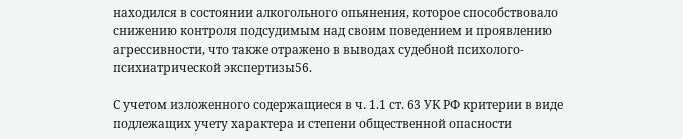находился в состоянии алкогольного опьянения, которое способствовало снижению контроля подсудимым над своим поведением и проявлению агрессивности, что также отражено в выводах судебной психолого-психиатрической экспертизы56.

С учетом изложенного содержащиеся в ч. 1.1 ст. 63 УК РФ критерии в виде подлежащих учету характера и степени общественной опасности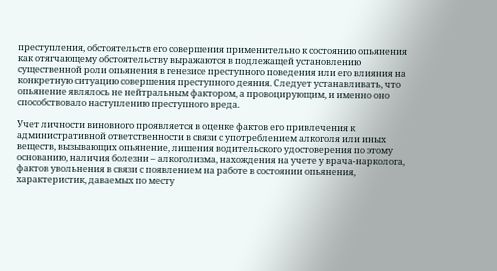преступления, обстоятельств его совершения применительно к состоянию опьянения как отягчающему обстоятельству выражаются в подлежащей установлению существенной роли опьянения в генезисе преступного поведения или его влияния на конкретную ситуацию совершения преступного деяния. Следует устанавливать, что опьянение являлось не нейтральным фактором, а провоцирующим, и именно оно способствовало наступлению преступного вреда.

Учет личности виновного проявляется в оценке фактов его привлечения к административной ответственности в связи с употреблением алкоголя или иных веществ, вызывающих опьянение, лишения водительского удостоверения по этому основанию, наличия болезни – алкоголизма, нахождения на учете у врача-нарколога, фактов увольнения в связи с появлением на работе в состоянии опьянения, характеристик, даваемых по месту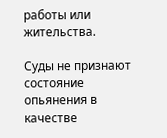работы или жительства.

Суды не признают состояние опьянения в качестве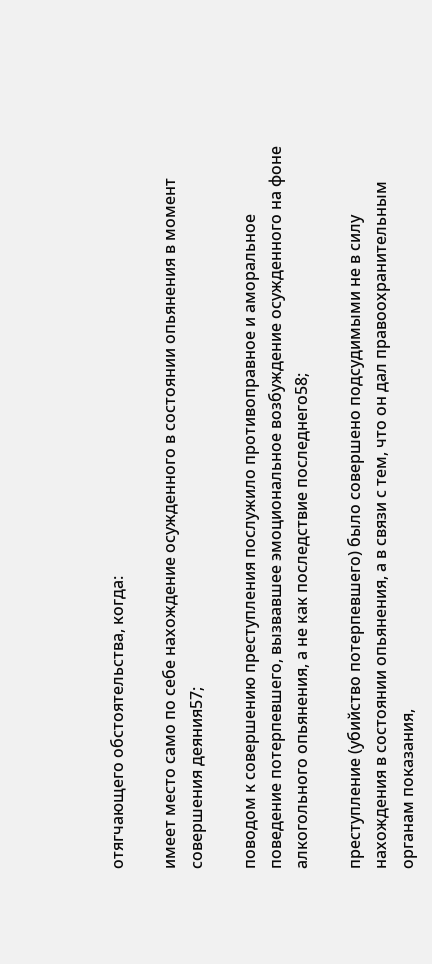отягчающего обстоятельства, когда:

имеет место само по себе нахождение осужденного в состоянии опьянения в момент совершения деяния57;

поводом к совершению преступления послужило противоправное и аморальное поведение потерпевшего, вызвавшее эмоциональное возбуждение осужденного на фоне алкогольного опьянения, а не как последствие последнего58;

преступление (убийство потерпевшего) было совершено подсудимыми не в силу нахождения в состоянии опьянения, а в связи с тем, что он дал правоохранительным органам показания,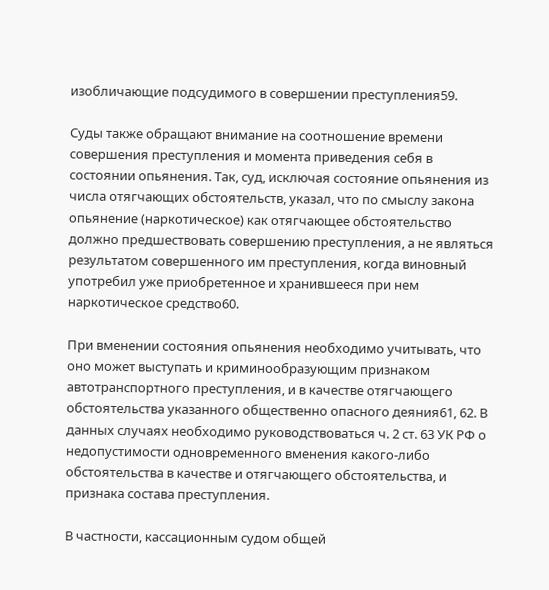изобличающие подсудимого в совершении преступления59.

Суды также обращают внимание на соотношение времени совершения преступления и момента приведения себя в состоянии опьянения. Так, суд, исключая состояние опьянения из числа отягчающих обстоятельств, указал, что по смыслу закона опьянение (наркотическое) как отягчающее обстоятельство должно предшествовать совершению преступления, а не являться результатом совершенного им преступления, когда виновный употребил уже приобретенное и хранившееся при нем наркотическое средство60.

При вменении состояния опьянения необходимо учитывать, что оно может выступать и криминообразующим признаком автотранспортного преступления, и в качестве отягчающего обстоятельства указанного общественно опасного деяния61, 62. В данных случаях необходимо руководствоваться ч. 2 ст. 63 УК РФ о недопустимости одновременного вменения какого-либо обстоятельства в качестве и отягчающего обстоятельства, и признака состава преступления.

В частности, кассационным судом общей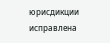юрисдикции исправлена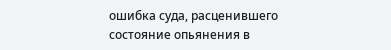ошибка суда, расценившего состояние опьянения в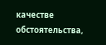качестве обстоятельства,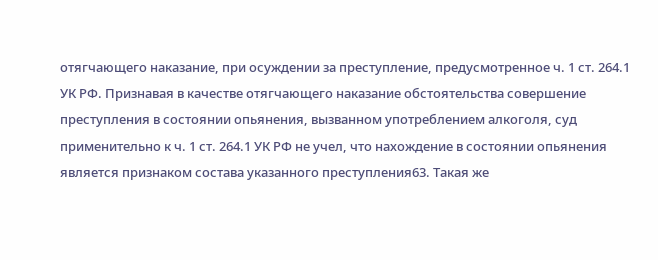отягчающего наказание, при осуждении за преступление, предусмотренное ч. 1 ст. 264.1 УК РФ. Признавая в качестве отягчающего наказание обстоятельства совершение преступления в состоянии опьянения, вызванном употреблением алкоголя, суд применительно к ч. 1 ст. 264.1 УК РФ не учел, что нахождение в состоянии опьянения является признаком состава указанного преступления63. Такая же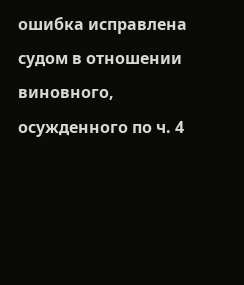ошибка исправлена судом в отношении виновного, осужденного по ч. 4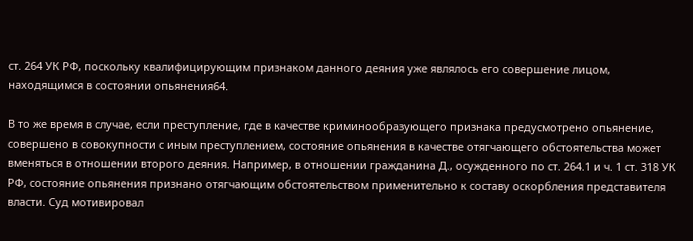ст. 264 УК РФ, поскольку квалифицирующим признаком данного деяния уже являлось его совершение лицом, находящимся в состоянии опьянения64.

В то же время в случае, если преступление, где в качестве криминообразующего признака предусмотрено опьянение, совершено в совокупности с иным преступлением, состояние опьянения в качестве отягчающего обстоятельства может вменяться в отношении второго деяния. Например, в отношении гражданина Д., осужденного по ст. 264.1 и ч. 1 ст. 318 УК РФ, состояние опьянения признано отягчающим обстоятельством применительно к составу оскорбления представителя власти. Суд мотивировал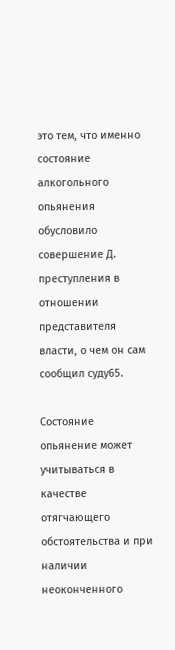это тем, что именно состояние алкогольного опьянения обусловило совершение Д. преступления в отношении представителя власти, о чем он сам сообщил суду65.

Состояние опьянение может учитываться в качестве отягчающего обстоятельства и при наличии неоконченного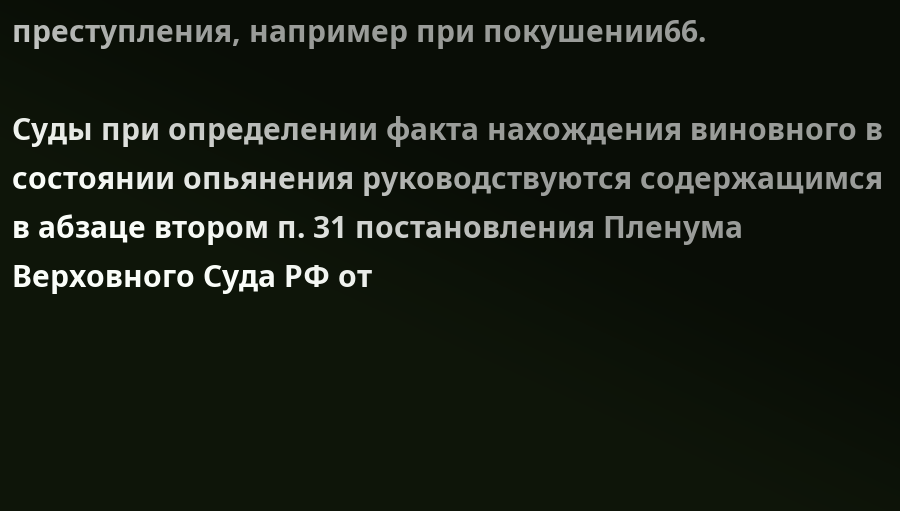преступления, например при покушении66.

Суды при определении факта нахождения виновного в состоянии опьянения руководствуются содержащимся в абзаце втором п. 31 постановления Пленума Верховного Суда РФ от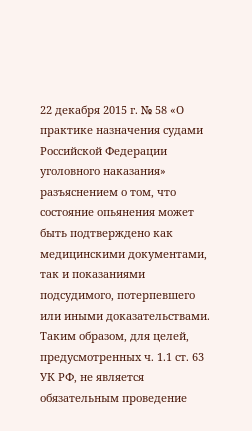22 декабря 2015 г. № 58 «О практике назначения судами Российской Федерации уголовного наказания» разъяснением о том, что состояние опьянения может быть подтверждено как медицинскими документами, так и показаниями подсудимого, потерпевшего или иными доказательствами. Таким образом, для целей, предусмотренных ч. 1.1 ст. 63 УК РФ, не является обязательным проведение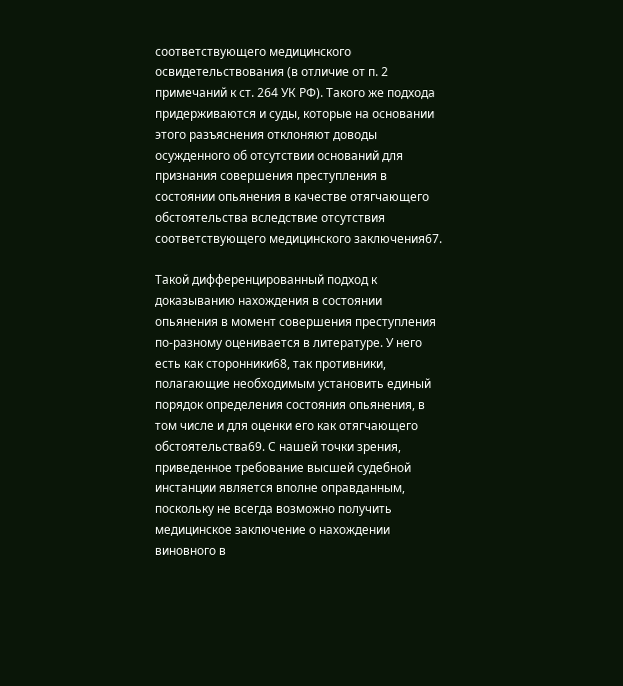соответствующего медицинского освидетельствования (в отличие от п. 2 примечаний к ст. 264 УК РФ). Такого же подхода придерживаются и суды, которые на основании этого разъяснения отклоняют доводы осужденного об отсутствии оснований для признания совершения преступления в состоянии опьянения в качестве отягчающего обстоятельства вследствие отсутствия соответствующего медицинского заключения67.

Такой дифференцированный подход к доказыванию нахождения в состоянии опьянения в момент совершения преступления по-разному оценивается в литературе. У него есть как сторонники68, так противники, полагающие необходимым установить единый порядок определения состояния опьянения, в том числе и для оценки его как отягчающего обстоятельства69. С нашей точки зрения, приведенное требование высшей судебной инстанции является вполне оправданным, поскольку не всегда возможно получить медицинское заключение о нахождении виновного в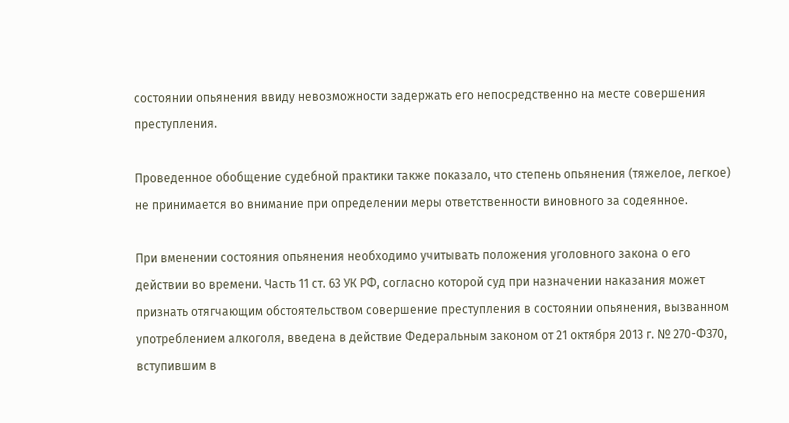состоянии опьянения ввиду невозможности задержать его непосредственно на месте совершения преступления.

Проведенное обобщение судебной практики также показало, что степень опьянения (тяжелое, легкое) не принимается во внимание при определении меры ответственности виновного за содеянное.

При вменении состояния опьянения необходимо учитывать положения уголовного закона о его действии во времени. Часть 11 ст. 63 УК РФ, согласно которой суд при назначении наказания может признать отягчающим обстоятельством совершение преступления в состоянии опьянения, вызванном употреблением алкоголя, введена в действие Федеральным законом от 21 октября 2013 г. № 270-ФЗ70, вступившим в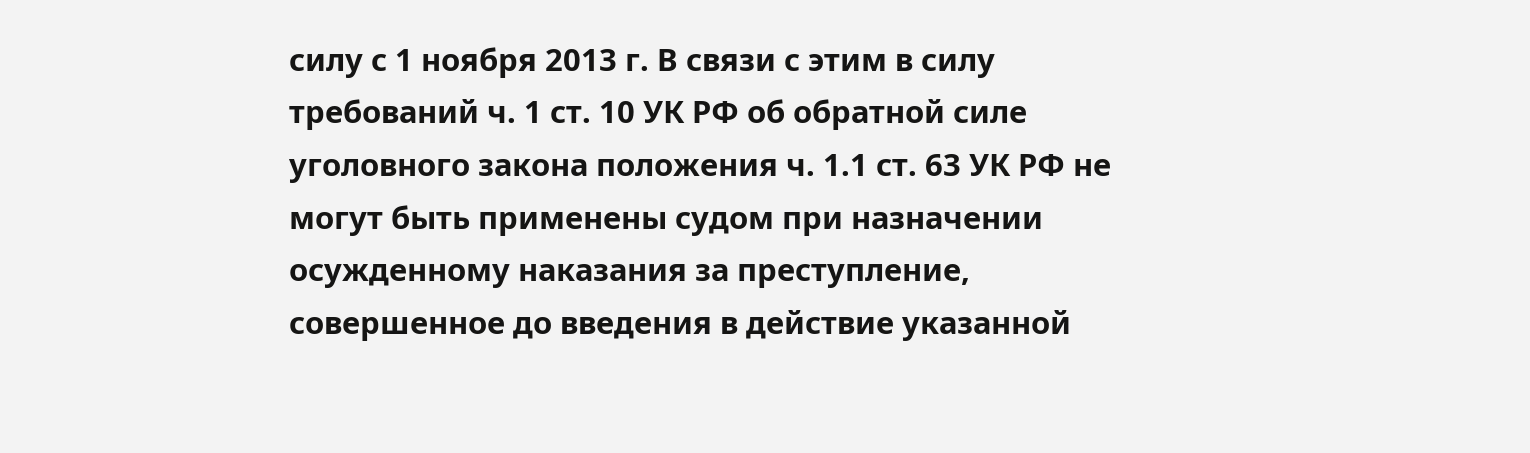силу с 1 ноября 2013 г. В связи с этим в силу требований ч. 1 ст. 10 УК РФ об обратной силе уголовного закона положения ч. 1.1 ст. 63 УК РФ не могут быть применены судом при назначении осужденному наказания за преступление, совершенное до введения в действие указанной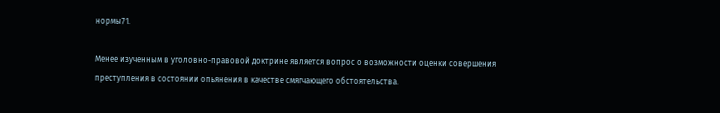нормы71.

Менее изученным в уголовно-правовой доктрине является вопрос о возможности оценки совершения преступления в состоянии опьянения в качестве смягчающего обстоятельства.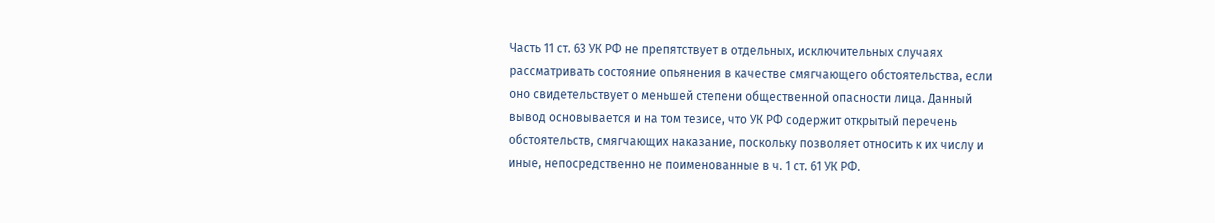Часть 11 ст. 63 УК РФ не препятствует в отдельных, исключительных случаях рассматривать состояние опьянения в качестве смягчающего обстоятельства, если оно свидетельствует о меньшей степени общественной опасности лица. Данный вывод основывается и на том тезисе, что УК РФ содержит открытый перечень обстоятельств, смягчающих наказание, поскольку позволяет относить к их числу и иные, непосредственно не поименованные в ч. 1 ст. 61 УК РФ.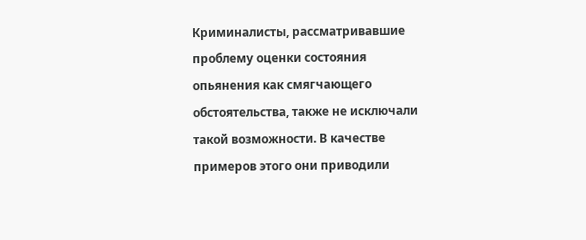Криминалисты, рассматривавшие проблему оценки состояния опьянения как смягчающего обстоятельства, также не исключали такой возможности. В качестве примеров этого они приводили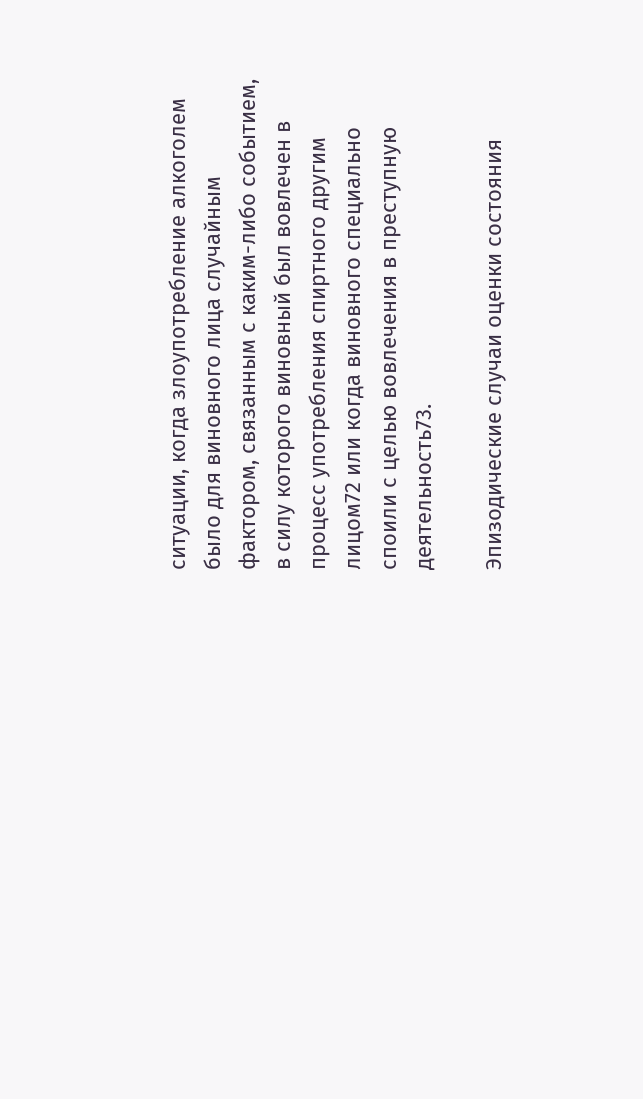ситуации, когда злоупотребление алкоголем было для виновного лица случайным фактором, связанным с каким-либо событием, в силу которого виновный был вовлечен в процесс употребления спиртного другим лицом72 или когда виновного специально споили с целью вовлечения в преступную деятельность73.

Эпизодические случаи оценки состояния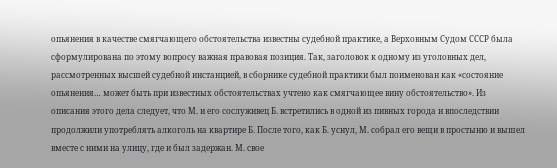опьянения в качестве смягчающего обстоятельства известны судебной практике, а Верховным Судом СССР была сформулирована по этому вопросу важная правовая позиция. Так, заголовок к одному из уголовных дел, рассмотренных высшей судебной инстанцией, в сборнике судебной практики был поименован как «состояние опьянения… может быть при известных обстоятельствах учтено как смягчающее вину обстоятельство». Из описания этого дела следует, что М. и его сослуживец Б. встретились в одной из пивных города и впоследствии продолжили употреблять алкоголь на квартире Б. После того, как Б. уснул, М. собрал его вещи в простыню и вышел вместе с ними на улицу, где и был задержан. М. свое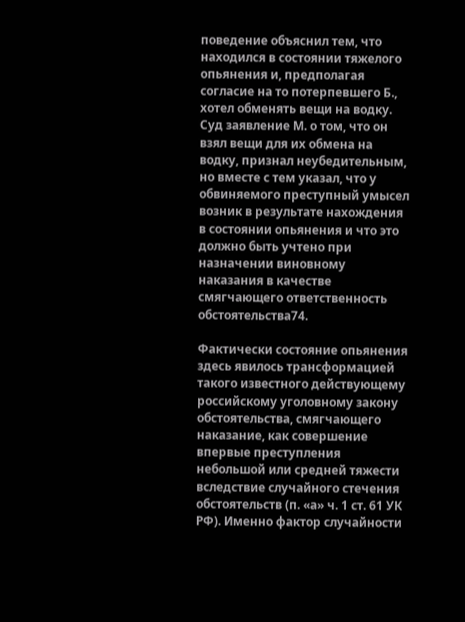поведение объяснил тем, что находился в состоянии тяжелого опьянения и, предполагая согласие на то потерпевшего Б., хотел обменять вещи на водку. Суд заявление М. о том, что он взял вещи для их обмена на водку, признал неубедительным, но вместе с тем указал, что у обвиняемого преступный умысел возник в результате нахождения в состоянии опьянения и что это должно быть учтено при назначении виновному наказания в качестве смягчающего ответственность обстоятельства74.

Фактически состояние опьянения здесь явилось трансформацией такого известного действующему российскому уголовному закону обстоятельства, смягчающего наказание, как совершение впервые преступления небольшой или средней тяжести вследствие случайного стечения обстоятельств (п. «а» ч. 1 ст. 61 УК РФ). Именно фактор случайности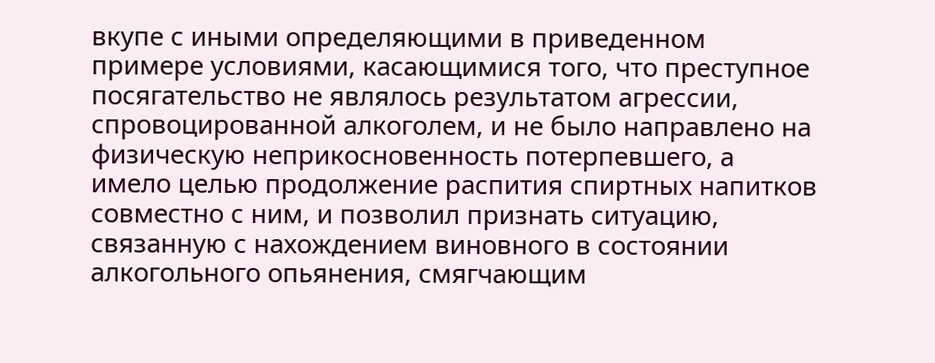вкупе с иными определяющими в приведенном примере условиями, касающимися того, что преступное посягательство не являлось результатом агрессии, спровоцированной алкоголем, и не было направлено на физическую неприкосновенность потерпевшего, а имело целью продолжение распития спиртных напитков совместно с ним, и позволил признать ситуацию, связанную с нахождением виновного в состоянии алкогольного опьянения, смягчающим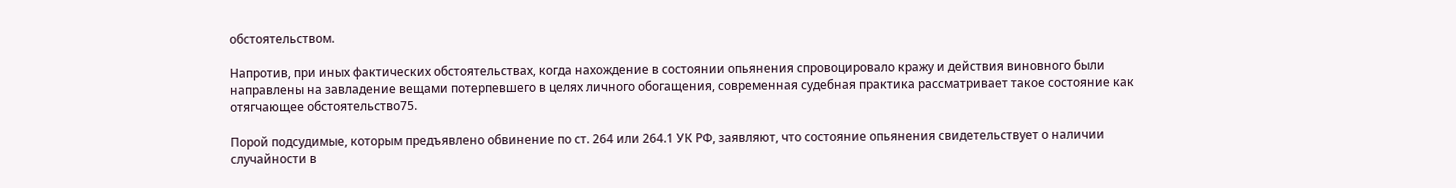обстоятельством.

Напротив, при иных фактических обстоятельствах, когда нахождение в состоянии опьянения спровоцировало кражу и действия виновного были направлены на завладение вещами потерпевшего в целях личного обогащения, современная судебная практика рассматривает такое состояние как отягчающее обстоятельство75.

Порой подсудимые, которым предъявлено обвинение по ст. 264 или 264.1 УК РФ, заявляют, что состояние опьянения свидетельствует о наличии случайности в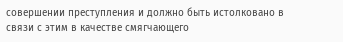совершении преступления и должно быть истолковано в связи с этим в качестве смягчающего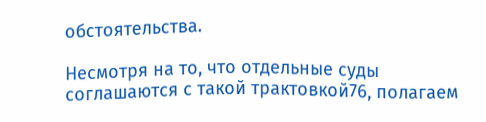обстоятельства.

Несмотря на то, что отдельные суды соглашаются с такой трактовкой76, полагаем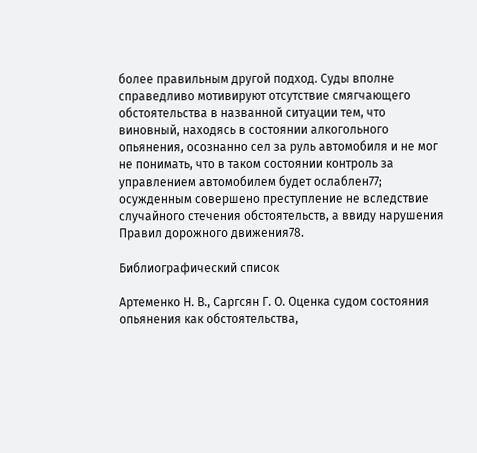более правильным другой подход. Суды вполне справедливо мотивируют отсутствие смягчающего обстоятельства в названной ситуации тем, что виновный, находясь в состоянии алкогольного опьянения, осознанно сел за руль автомобиля и не мог не понимать, что в таком состоянии контроль за управлением автомобилем будет ослаблен77; осужденным совершено преступление не вследствие случайного стечения обстоятельств, а ввиду нарушения Правил дорожного движения78.

Библиографический список

Артеменко Н. В., Саргсян Г. О. Оценка судом состояния опьянения как обстоятельства,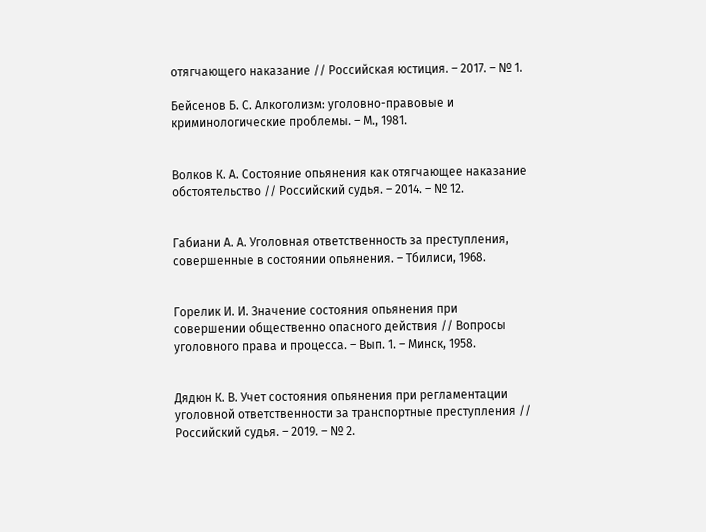отягчающего наказание // Российская юстиция. – 2017. – № 1.

Бейсенов Б. С. Алкоголизм: уголовно-правовые и криминологические проблемы. – М., 1981.


Волков К. А. Состояние опьянения как отягчающее наказание обстоятельство // Российский судья. – 2014. – № 12.


Габиани А. А. Уголовная ответственность за преступления, совершенные в состоянии опьянения. – Тбилиси, 1968.


Горелик И. И. Значение состояния опьянения при совершении общественно опасного действия // Вопросы уголовного права и процесса. – Вып. 1. – Минск, 1958.


Дядюн К. В. Учет состояния опьянения при регламентации уголовной ответственности за транспортные преступления // Российский судья. – 2019. – № 2.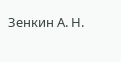Зенкин А. Н.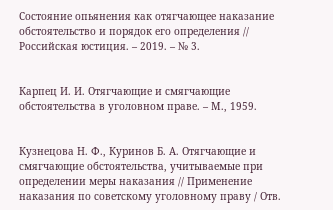Состояние опьянения как отягчающее наказание обстоятельство и порядок его определения // Российская юстиция. – 2019. – № 3.


Карпец И. И. Отягчающие и смягчающие обстоятельства в уголовном праве. – М., 1959.


Кузнецова Н. Ф., Куринов Б. А. Отягчающие и смягчающие обстоятельства, учитываемые при определении меры наказания // Применение наказания по советскому уголовному праву / Отв.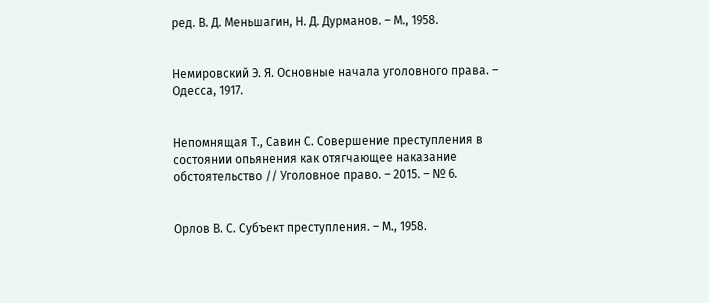ред. В. Д. Меньшагин, Н. Д. Дурманов. – М., 1958.


Немировский Э. Я. Основные начала уголовного права. – Одесса, 1917.


Непомнящая Т., Савин С. Совершение преступления в состоянии опьянения как отягчающее наказание обстоятельство // Уголовное право. – 2015. – № 6.


Орлов В. С. Субъект преступления. – М., 1958.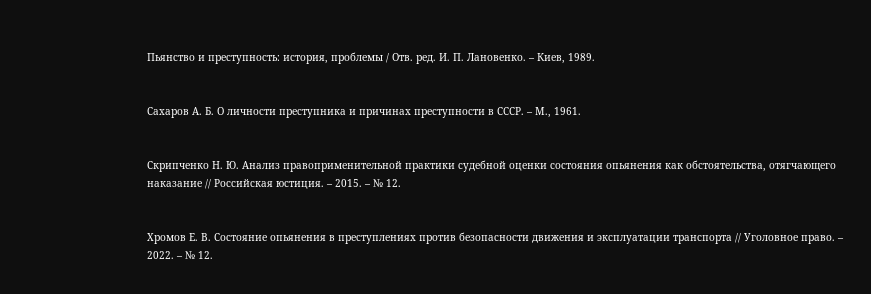Пьянство и преступность: история, проблемы / Отв. ред. И. П. Лановенко. – Киев, 1989.


Сахаров А. Б. О личности преступника и причинах преступности в СССР. – М., 1961.


Скрипченко Н. Ю. Анализ правоприменительной практики судебной оценки состояния опьянения как обстоятельства, отягчающего наказание // Российская юстиция. – 2015. – № 12.


Хромов Е. В. Состояние опьянения в преступлениях против безопасности движения и эксплуатации транспорта // Уголовное право. – 2022. – № 12.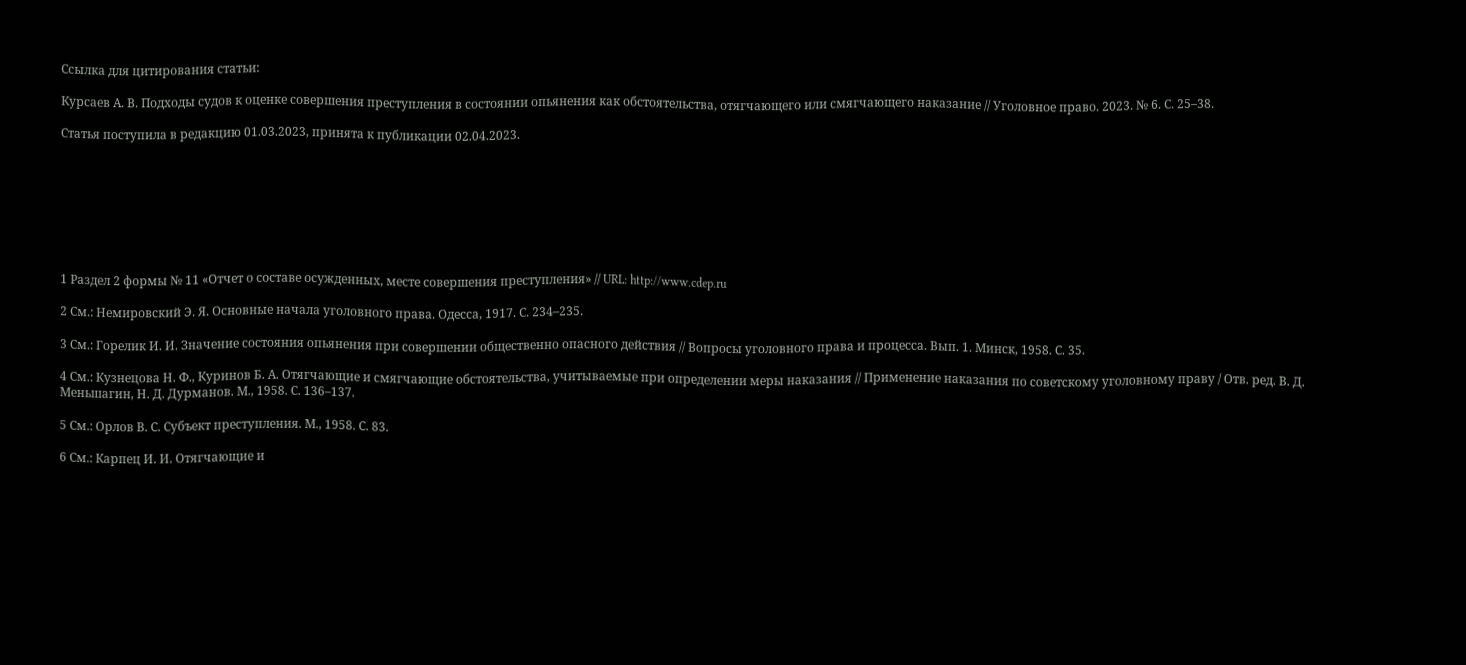Ссылка для цитирования статьи:

Курсаев А. В. Подходы судов к оценке совершения преступления в состоянии опьянения как обстоятельства, отягчающего или смягчающего наказание // Уголовное право. 2023. № 6. С. 25–38.

Cтатья поступила в редакцию 01.03.2023, принята к публикации 02.04.2023.








1 Раздел 2 формы № 11 «Отчет о составе осужденных, месте совершения преступления» // URL: http://www.cdep.ru

2 См.: Немировский Э. Я. Основные начала уголовного права. Одесса, 1917. С. 234–235.

3 См.: Горелик И. И. Значение состояния опьянения при совершении общественно опасного действия // Вопросы уголовного права и процесса. Вып. 1. Минск, 1958. С. 35.

4 См.: Кузнецова Н. Ф., Куринов Б. А. Отягчающие и смягчающие обстоятельства, учитываемые при определении меры наказания // Применение наказания по советскому уголовному праву / Отв. ред. В. Д. Меньшагин, Н. Д. Дурманов. М., 1958. С. 136–137.

5 См.: Орлов В. С. Субъект преступления. М., 1958. С. 83.

6 См.: Карпец И. И. Отягчающие и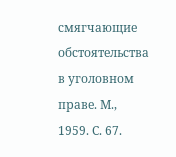смягчающие обстоятельства в уголовном праве. М., 1959. С. 67.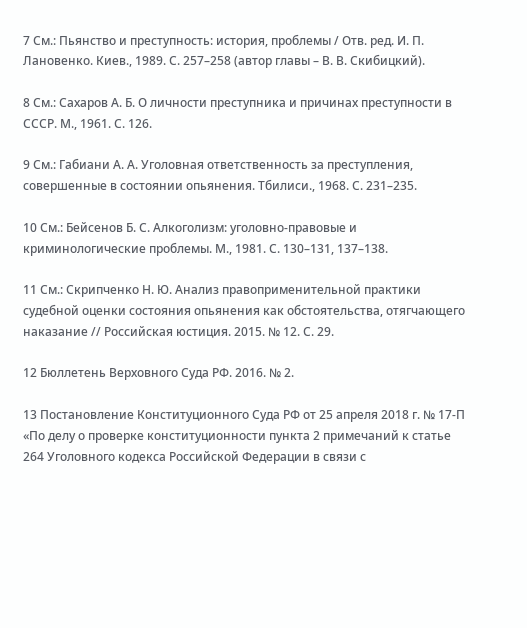7 См.: Пьянство и преступность: история, проблемы / Отв. ред. И. П. Лановенко. Киев., 1989. С. 257–258 (автор главы – В. В. Скибицкий).

8 См.: Сахаров А. Б. О личности преступника и причинах преступности в СССР. М., 1961. С. 126.

9 См.: Габиани А. А. Уголовная ответственность за преступления, совершенные в состоянии опьянения. Тбилиси., 1968. С. 231–235.

10 См.: Бейсенов Б. С. Алкоголизм: уголовно-правовые и криминологические проблемы. М., 1981. С. 130–131, 137–138.

11 См.: Скрипченко Н. Ю. Анализ правоприменительной практики судебной оценки состояния опьянения как обстоятельства, отягчающего наказание // Российская юстиция. 2015. № 12. С. 29.

12 Бюллетень Верховного Суда РФ. 2016. № 2.

13 Постановление Конституционного Суда РФ от 25 апреля 2018 г. № 17-П «По делу о проверке конституционности пункта 2 примечаний к статье 264 Уголовного кодекса Российской Федерации в связи с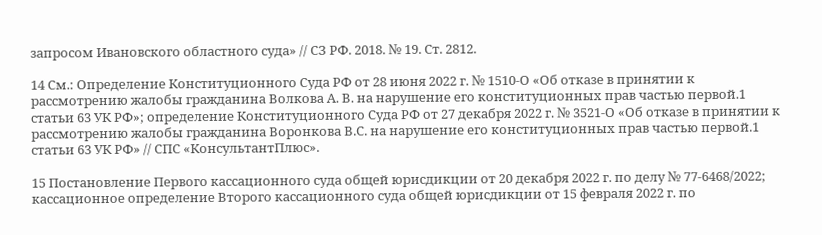запросом Ивановского областного суда» // СЗ РФ. 2018. № 19. Ст. 2812.

14 См.: Определение Конституционного Суда РФ от 28 июня 2022 г. № 1510-О «Об отказе в принятии к рассмотрению жалобы гражданина Волкова А. В. на нарушение его конституционных прав частью первой.1 статьи 63 УК РФ»; определение Конституционного Суда РФ от 27 декабря 2022 г. № 3521-О «Об отказе в принятии к рассмотрению жалобы гражданина Воронкова В.С. на нарушение его конституционных прав частью первой.1 статьи 63 УК РФ» // СПС «КонсультантПлюс».

15 Постановление Первого кассационного суда общей юрисдикции от 20 декабря 2022 г. по делу № 77-6468/2022; кассационное определение Второго кассационного суда общей юрисдикции от 15 февраля 2022 г. по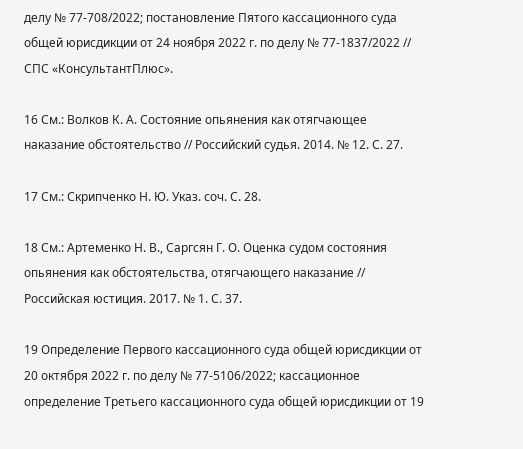делу № 77-708/2022; постановление Пятого кассационного суда общей юрисдикции от 24 ноября 2022 г. по делу № 77-1837/2022 // СПС «КонсультантПлюс».

16 См.: Волков К. А. Состояние опьянения как отягчающее наказание обстоятельство // Российский судья. 2014. № 12. С. 27.

17 См.: Скрипченко Н. Ю. Указ. соч. С. 28.

18 См.: Артеменко Н. В., Саргсян Г. О. Оценка судом состояния опьянения как обстоятельства, отягчающего наказание // Российская юстиция. 2017. № 1. С. 37.

19 Определение Первого кассационного суда общей юрисдикции от 20 октября 2022 г. по делу № 77-5106/2022; кассационное определение Третьего кассационного суда общей юрисдикции от 19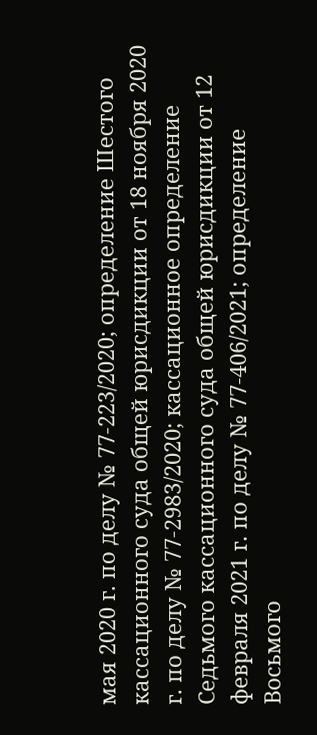мая 2020 г. по делу № 77-223/2020; определение Шестого кассационного суда общей юрисдикции от 18 ноября 2020 г. по делу № 77-2983/2020; кассационное определение Седьмого кассационного суда общей юрисдикции от 12 февраля 2021 г. по делу № 77-406/2021; определение Восьмого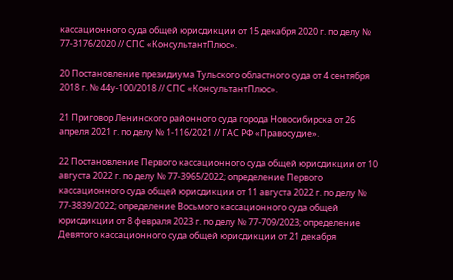кассационного суда общей юрисдикции от 15 декабря 2020 г. по делу № 77-3176/2020 // СПС «КонсультантПлюс».

20 Постановление президиума Тульского областного суда от 4 сентября 2018 г. № 44у-100/2018 // СПС «КонсультантПлюс».

21 Приговор Ленинского районного суда города Новосибирска от 26 апреля 2021 г. по делу № 1-116/2021 // ГАС РФ «Правосудие».

22 Постановление Первого кассационного суда общей юрисдикции от 10 августа 2022 г. по делу № 77-3965/2022; определение Первого кассационного суда общей юрисдикции от 11 августа 2022 г. по делу № 77-3839/2022; определение Восьмого кассационного суда общей юрисдикции от 8 февраля 2023 г. по делу № 77-709/2023; определение Девятого кассационного суда общей юрисдикции от 21 декабря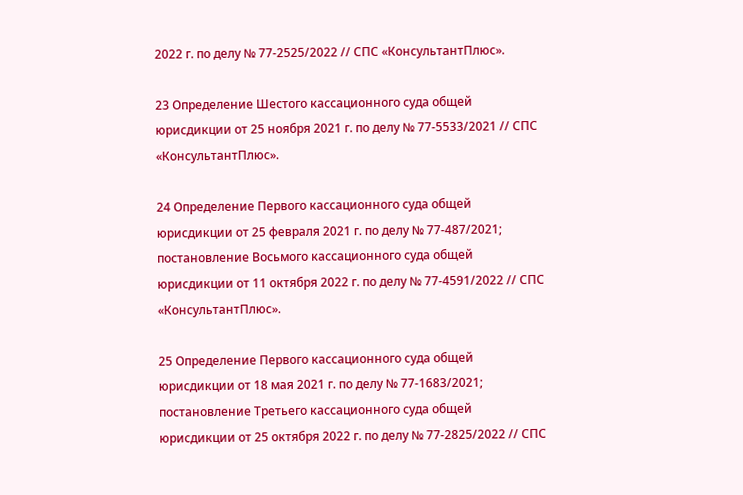2022 г. по делу № 77-2525/2022 // СПС «КонсультантПлюс».

23 Определение Шестого кассационного суда общей юрисдикции от 25 ноября 2021 г. по делу № 77-5533/2021 // СПС «КонсультантПлюс».

24 Определение Первого кассационного суда общей юрисдикции от 25 февраля 2021 г. по делу № 77-487/2021; постановление Восьмого кассационного суда общей юрисдикции от 11 октября 2022 г. по делу № 77-4591/2022 // СПС «КонсультантПлюс».

25 Определение Первого кассационного суда общей юрисдикции от 18 мая 2021 г. по делу № 77-1683/2021; постановление Третьего кассационного суда общей юрисдикции от 25 октября 2022 г. по делу № 77-2825/2022 // СПС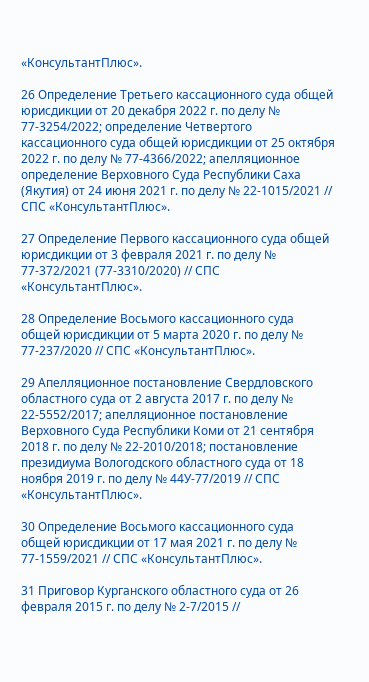«КонсультантПлюс».

26 Определение Третьего кассационного суда общей юрисдикции от 20 декабря 2022 г. по делу № 77-3254/2022; определение Четвертого кассационного суда общей юрисдикции от 25 октября 2022 г. по делу № 77-4366/2022; апелляционное определение Верховного Суда Республики Саха (Якутия) от 24 июня 2021 г. по делу № 22-1015/2021 // СПС «КонсультантПлюс».

27 Определение Первого кассационного суда общей юрисдикции от 3 февраля 2021 г. по делу № 77-372/2021 (77-3310/2020) // СПС «КонсультантПлюс».

28 Определение Восьмого кассационного суда общей юрисдикции от 5 марта 2020 г. по делу № 77-237/2020 // СПС «КонсультантПлюс».

29 Апелляционное постановление Свердловского областного суда от 2 августа 2017 г. по делу № 22-5552/2017; апелляционное постановление Верховного Суда Республики Коми от 21 сентября 2018 г. по делу № 22-2010/2018; постановление президиума Вологодского областного суда от 18 ноября 2019 г. по делу № 44У-77/2019 // СПС «КонсультантПлюс».

30 Определение Восьмого кассационного суда общей юрисдикции от 17 мая 2021 г. по делу № 77-1559/2021 // СПС «КонсультантПлюс».

31 Приговор Курганского областного суда от 26 февраля 2015 г. по делу № 2-7/2015 //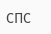СПС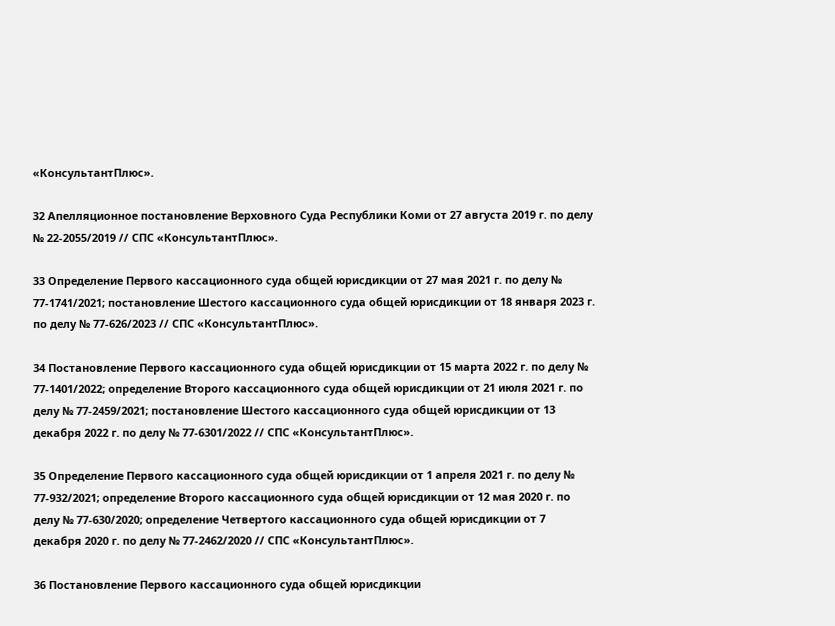«КонсультантПлюс».

32 Апелляционное постановление Верховного Суда Республики Коми от 27 августа 2019 г. по делу № 22-2055/2019 // СПС «КонсультантПлюс».

33 Определение Первого кассационного суда общей юрисдикции от 27 мая 2021 г. по делу № 77-1741/2021; постановление Шестого кассационного суда общей юрисдикции от 18 января 2023 г. по делу № 77-626/2023 // СПС «КонсультантПлюс».

34 Постановление Первого кассационного суда общей юрисдикции от 15 марта 2022 г. по делу № 77-1401/2022; определение Второго кассационного суда общей юрисдикции от 21 июля 2021 г. по делу № 77-2459/2021; постановление Шестого кассационного суда общей юрисдикции от 13 декабря 2022 г. по делу № 77-6301/2022 // СПС «КонсультантПлюс».

35 Определение Первого кассационного суда общей юрисдикции от 1 апреля 2021 г. по делу № 77-932/2021; определение Второго кассационного суда общей юрисдикции от 12 мая 2020 г. по делу № 77-630/2020; определение Четвертого кассационного суда общей юрисдикции от 7 декабря 2020 г. по делу № 77-2462/2020 // СПС «КонсультантПлюс».

36 Постановление Первого кассационного суда общей юрисдикции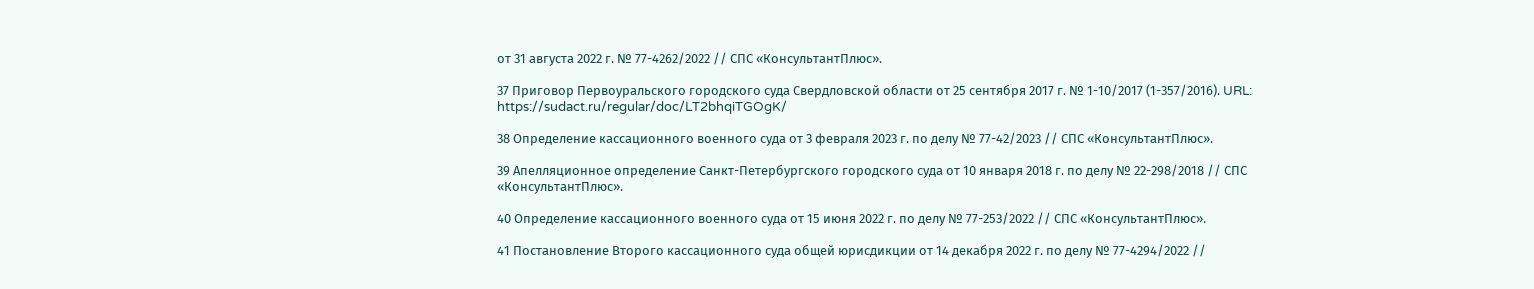от 31 августа 2022 г. № 77-4262/2022 // СПС «КонсультантПлюс».

37 Приговор Первоуральского городского суда Свердловской области от 25 сентября 2017 г. № 1-10/2017 (1-357/2016). URL: https://sudact.ru/regular/doc/LT2bhqiTGOgK/

38 Определение кассационного военного суда от 3 февраля 2023 г. по делу № 77-42/2023 // СПС «КонсультантПлюс».

39 Апелляционное определение Санкт-Петербургского городского суда от 10 января 2018 г. по делу № 22-298/2018 // СПС «КонсультантПлюс».

40 Определение кассационного военного суда от 15 июня 2022 г. по делу № 77-253/2022 // СПС «КонсультантПлюс».

41 Постановление Второго кассационного суда общей юрисдикции от 14 декабря 2022 г. по делу № 77-4294/2022 //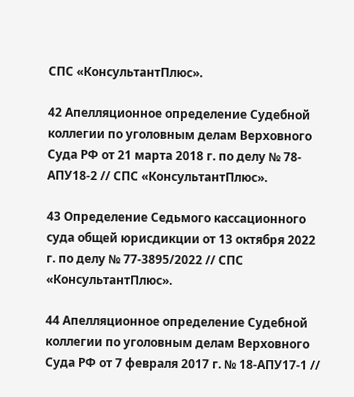СПС «КонсультантПлюс».

42 Апелляционное определение Судебной коллегии по уголовным делам Верховного Суда РФ от 21 марта 2018 г. по делу № 78-АПУ18-2 // СПС «КонсультантПлюс».

43 Определение Седьмого кассационного суда общей юрисдикции от 13 октября 2022 г. по делу № 77-3895/2022 // СПС «КонсультантПлюс».

44 Апелляционное определение Судебной коллегии по уголовным делам Верховного Суда РФ от 7 февраля 2017 г. № 18-АПУ17-1 //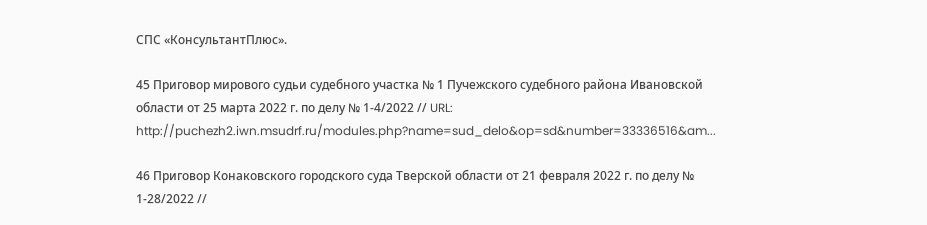СПС «КонсультантПлюс».

45 Приговор мирового судьи судебного участка № 1 Пучежского судебного района Ивановской области от 25 марта 2022 г. по делу № 1-4/2022 // URL: http://puchezh2.iwn.msudrf.ru/modules.php?name=sud_delo&op=sd&number=33336516&am...

46 Приговор Конаковского городского суда Тверской области от 21 февраля 2022 г. по делу № 1-28/2022 //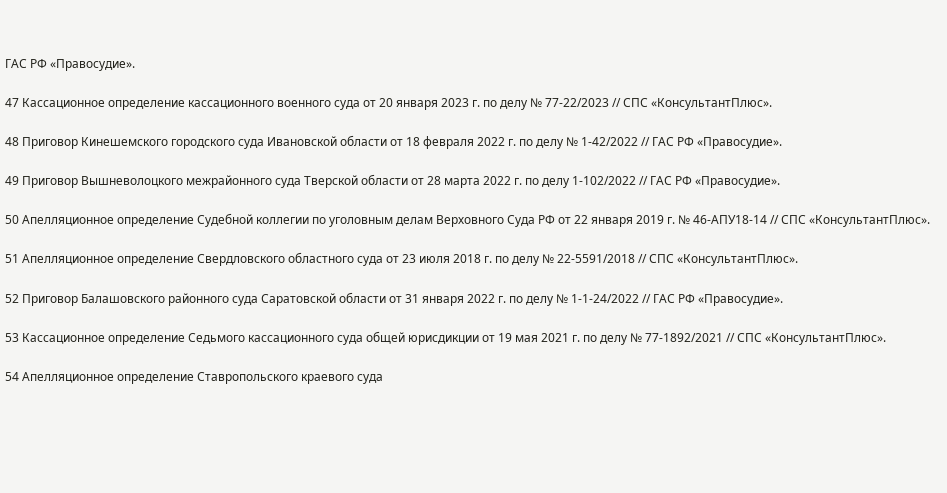ГАС РФ «Правосудие».

47 Кассационное определение кассационного военного суда от 20 января 2023 г. по делу № 77-22/2023 // СПС «КонсультантПлюс».

48 Приговор Кинешемского городского суда Ивановской области от 18 февраля 2022 г. по делу № 1-42/2022 // ГАС РФ «Правосудие».

49 Приговор Вышневолоцкого межрайонного суда Тверской области от 28 марта 2022 г. по делу 1-102/2022 // ГАС РФ «Правосудие».

50 Апелляционное определение Судебной коллегии по уголовным делам Верховного Суда РФ от 22 января 2019 г. № 46-АПУ18-14 // СПС «КонсультантПлюс».

51 Апелляционное определение Свердловского областного суда от 23 июля 2018 г. по делу № 22-5591/2018 // СПС «КонсультантПлюс».

52 Приговор Балашовского районного суда Саратовской области от 31 января 2022 г. по делу № 1-1-24/2022 // ГАС РФ «Правосудие».

53 Кассационное определение Седьмого кассационного суда общей юрисдикции от 19 мая 2021 г. по делу № 77-1892/2021 // СПС «КонсультантПлюс».

54 Апелляционное определение Ставропольского краевого суда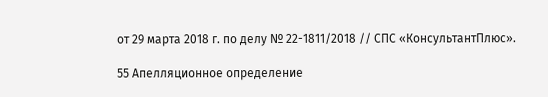от 29 марта 2018 г. по делу № 22-1811/2018 // СПС «КонсультантПлюс».

55 Апелляционное определение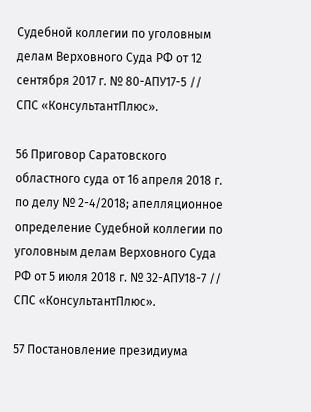Судебной коллегии по уголовным делам Верховного Суда РФ от 12 сентября 2017 г. № 80-АПУ17-5 // СПС «КонсультантПлюс».

56 Приговор Саратовского областного суда от 16 апреля 2018 г. по делу № 2-4/2018; апелляционное определение Судебной коллегии по уголовным делам Верховного Суда РФ от 5 июля 2018 г. № 32-АПУ18-7 // СПС «КонсультантПлюс».

57 Постановление президиума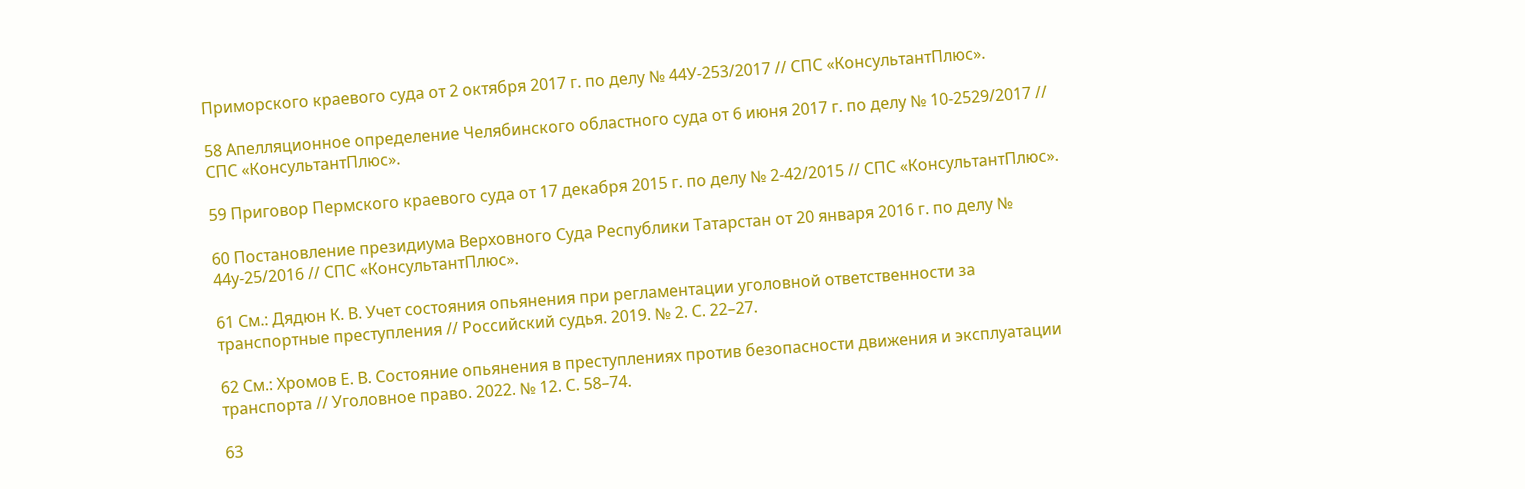Приморского краевого суда от 2 октября 2017 г. по делу № 44У-253/2017 // СПС «КонсультантПлюс».

58 Апелляционное определение Челябинского областного суда от 6 июня 2017 г. по делу № 10-2529/2017 // СПС «КонсультантПлюс».

59 Приговор Пермского краевого суда от 17 декабря 2015 г. по делу № 2-42/2015 // СПС «КонсультантПлюс».

60 Постановление президиума Верховного Суда Республики Татарстан от 20 января 2016 г. по делу № 44у-25/2016 // СПС «КонсультантПлюс».

61 См.: Дядюн К. В. Учет состояния опьянения при регламентации уголовной ответственности за транспортные преступления // Российский судья. 2019. № 2. С. 22–27.

62 См.: Хромов Е. В. Состояние опьянения в преступлениях против безопасности движения и эксплуатации транспорта // Уголовное право. 2022. № 12. С. 58–74.

63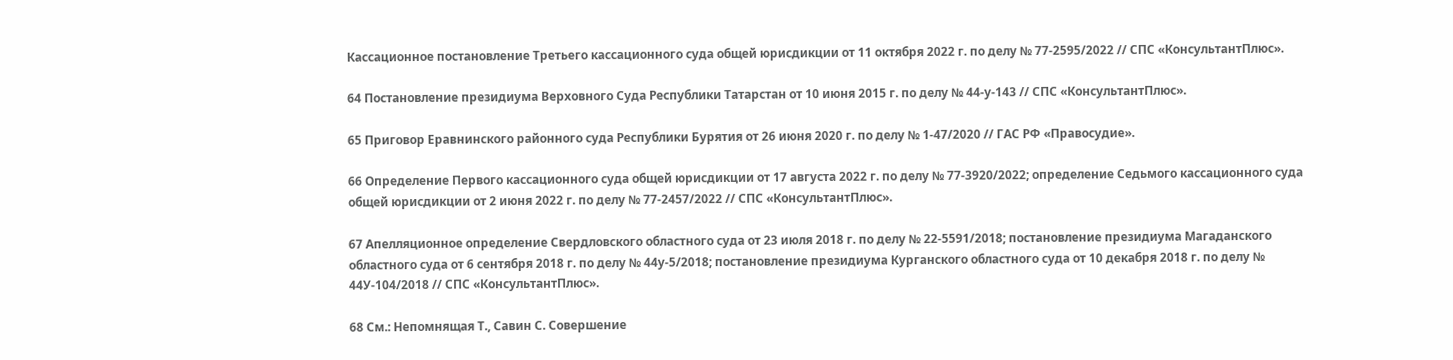Кассационное постановление Третьего кассационного суда общей юрисдикции от 11 октября 2022 г. по делу № 77-2595/2022 // СПС «КонсультантПлюс».

64 Постановление президиума Верховного Суда Республики Татарстан от 10 июня 2015 г. по делу № 44-у-143 // СПС «КонсультантПлюс».

65 Приговор Еравнинского районного суда Республики Бурятия от 26 июня 2020 г. по делу № 1-47/2020 // ГАС РФ «Правосудие».

66 Определение Первого кассационного суда общей юрисдикции от 17 августа 2022 г. по делу № 77-3920/2022; определение Седьмого кассационного суда общей юрисдикции от 2 июня 2022 г. по делу № 77-2457/2022 // СПС «КонсультантПлюс».

67 Апелляционное определение Свердловского областного суда от 23 июля 2018 г. по делу № 22-5591/2018; постановление президиума Магаданского областного суда от 6 сентября 2018 г. по делу № 44у-5/2018; постановление президиума Курганского областного суда от 10 декабря 2018 г. по делу № 44У-104/2018 // СПС «КонсультантПлюс».

68 См.: Непомнящая Т., Савин С. Совершение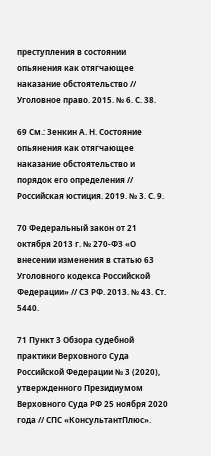преступления в состоянии опьянения как отягчающее наказание обстоятельство // Уголовное право. 2015. № 6. С. 38.

69 См.: Зенкин А. Н. Состояние опьянения как отягчающее наказание обстоятельство и порядок его определения // Российская юстиция. 2019. № 3. С. 9.

70 Федеральный закон от 21 октября 2013 г. № 270-ФЗ «О внесении изменения в статью 63 Уголовного кодекса Российской Федерации» // СЗ РФ. 2013. № 43. Ст. 5440.

71 Пункт 3 Обзора судебной практики Верховного Суда Российской Федерации № 3 (2020), утвержденного Президиумом Верховного Суда РФ 25 ноября 2020 года // СПС «КонсультантПлюс».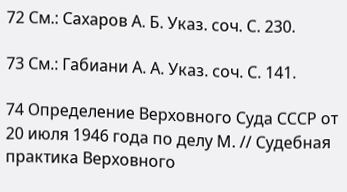72 См.: Сахаров А. Б. Указ. соч. С. 230.

73 См.: Габиани А. А. Указ. соч. С. 141.

74 Определение Верховного Суда СССР от 20 июля 1946 года по делу М. // Судебная практика Верховного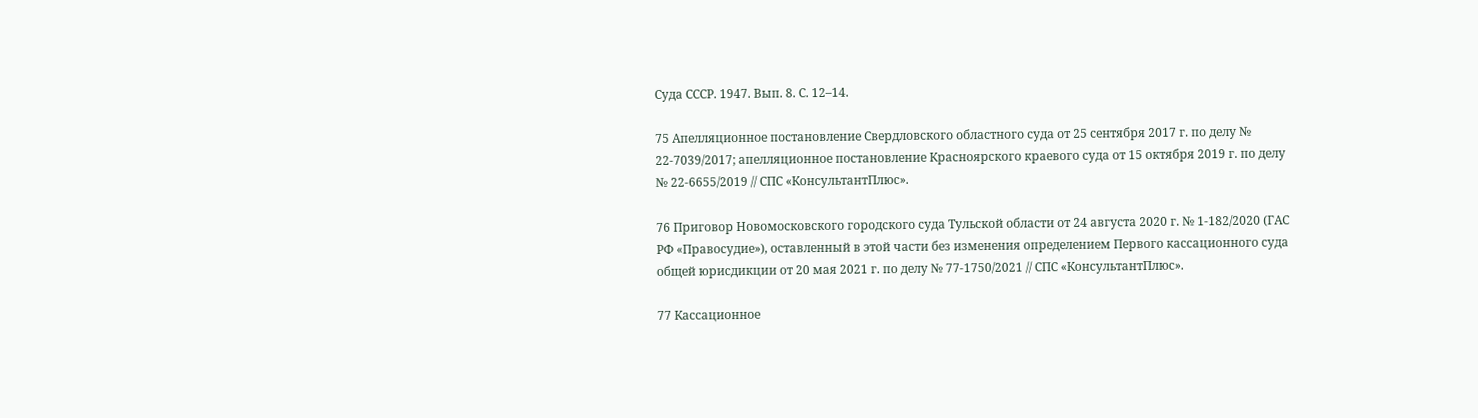Суда СССР. 1947. Вып. 8. С. 12–14.

75 Апелляционное постановление Свердловского областного суда от 25 сентября 2017 г. по делу № 22-7039/2017; апелляционное постановление Красноярского краевого суда от 15 октября 2019 г. по делу № 22-6655/2019 // СПС «КонсультантПлюс».

76 Приговор Новомосковского городского суда Тульской области от 24 августа 2020 г. № 1-182/2020 (ГАС РФ «Правосудие»), оставленный в этой части без изменения определением Первого кассационного суда общей юрисдикции от 20 мая 2021 г. по делу № 77-1750/2021 // СПС «КонсультантПлюс».

77 Кассационное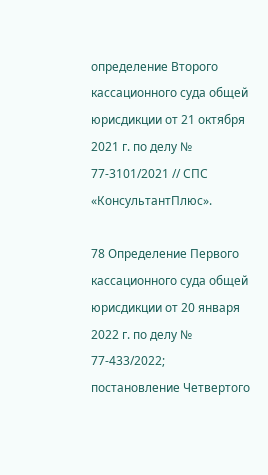определение Второго кассационного суда общей юрисдикции от 21 октября 2021 г. по делу № 77-3101/2021 // СПС «КонсультантПлюс».

78 Определение Первого кассационного суда общей юрисдикции от 20 января 2022 г. по делу № 77-433/2022; постановление Четвертого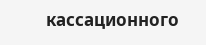кассационного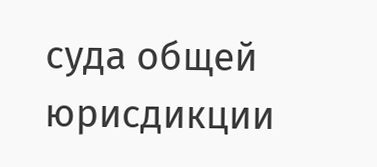суда общей юрисдикции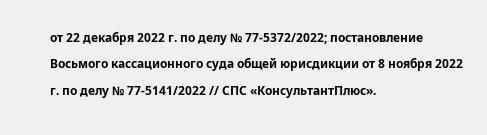от 22 декабря 2022 г. по делу № 77-5372/2022; постановление Восьмого кассационного суда общей юрисдикции от 8 ноября 2022 г. по делу № 77-5141/2022 // СПС «КонсультантПлюс».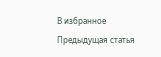В избранное
Предыдущая статья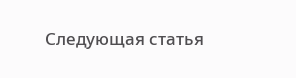Следующая статья